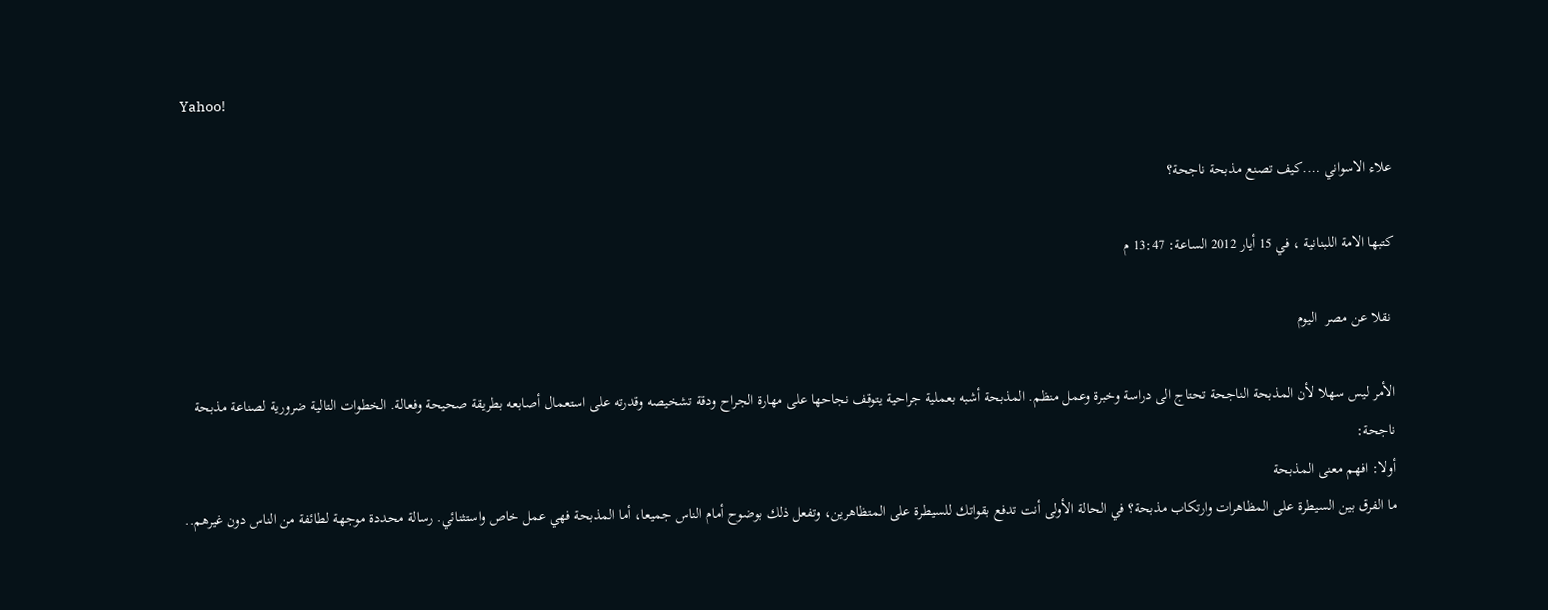Yahoo!

علاء الاسواني ….كيف تصنع مذبحة ناجحة؟

كتبها الامة اللبنانية ، في 15 أيار 2012 الساعة: 13:47 م

 نقلا عن مصر  اليوم

الأمر ليس سهلا لأن المذبحة الناجحة تحتاج الى دراسة وخبرة وعمل منظم. المذبحة أشبه بعملية جراحية يتوقف نجاحها على مهارة الجراح ودقة تشخيصه وقدرته على استعمال أصابعه بطريقة صحيحة وفعالة. الخطوات التالية ضرورية لصناعة مذبحة ناجحة:
أولا: افهم معنى المذبحة
ما الفرق بين السيطرة على المظاهرات وارتكاب مذبحة؟ في الحالة الأولى أنت تدفع بقواتك للسيطرة على المتظاهرين، وتفعل ذلك بوضوح أمام الناس جميعا، أما المذبحة فهي عمل خاص واستثنائي. رسالة محددة موجهة لطائفة من الناس دون غيرهم..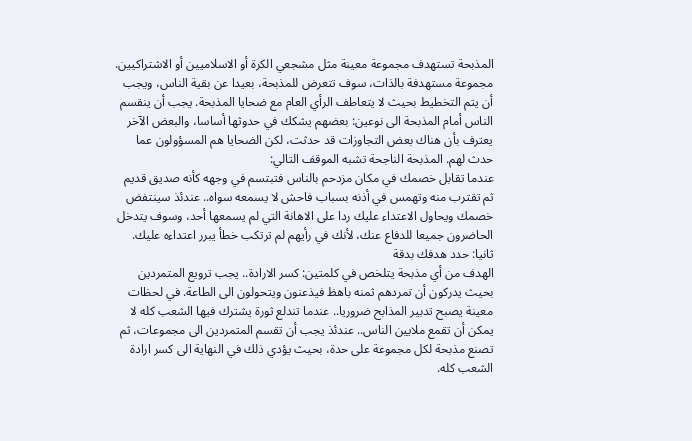المذبحة تستهدف مجموعة معينة مثل مشجعي الكرة أو الاسلاميين أو الاشتراكيين. مجموعة مستهدفة بالذات، سوف تتعرض للمذبحة، بعيدا عن بقية الناس، ويجب أن يتم التخطيط بحيث لا يتعاطف الرأي العام مع ضحايا المذبحة. يجب أن ينقسم الناس أمام المذبحة الى نوعين: بعضهم يشكك في حدوثها أساسا، والبعض الآخر يعترف بأن هناك بعض التجاوزات قد حدثت، لكن الضحايا هم المسؤولون عما حدث لهم. المذبحة الناجحة تشبه الموقف التالي:
عندما تقابل خصمك في مكان مزدحم بالناس فتبتسم في وجهه كأنه صديق قديم ثم تقترب منه وتهمس في أذنه بسباب فاحش لا يسمعه سواه.. عندئذ سينتفض خصمك ويحاول الاعتداء عليك ردا على الاهانة التي لم يسمعها أحد، وسوف يتدخل الحاضرون جميعا للدفاع عنك، لأنك في رأيهم لم ترتكب خطأ يبرر اعتداءه عليك.
ثانيا: حدد هدفك بدقة
الهدف من أي مذبحة يتلخص في كلمتين: كسر الارادة.. يجب ترويع المتمردين بحيث يدركون أن تمردهم ثمنه باهظ فيذعنون ويتحولون الى الطاعة. في لحظات معينة يصبح تدبير المذابح ضروريا.. عندما تندلع ثورة يشترك فيها الشعب كله لا يمكن أن تقمع ملايين الناس.. عندئذ يجب أن تقسم المتمردين الى مجموعات، ثم تصنع مذبحة لكل مجموعة على حدة، بحيث يؤدي ذلك في النهاية الى كسر ارادة الشعب كله.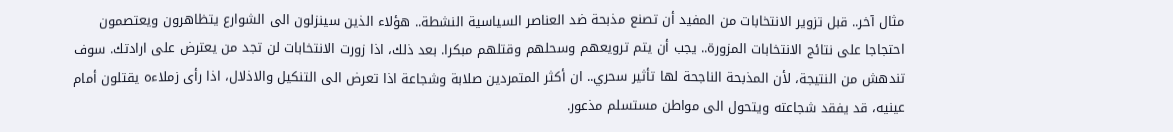مثال آخر.. قبل تزوير الانتخابات من المفيد أن تصنع مذبحة ضد العناصر السياسية النشطة.. هؤلاء الذين سينزلون الى الشوارع يتظاهرون ويعتصمون احتجاجا على نتائج الانتخابات المزورة.. يجب أن يتم ترويعهم وسحلهم وقتلهم مبكرا. بعد ذلك، اذا زورت الانتخابات لن تجد من يعترض على ارادتك. سوف تندهش من النتيجة، لأن المذبحة الناجحة لها تأثير سحري.. ان أكثر المتمردين صلابة وشجاعة اذا تعرض الى التنكيل والاذلال، اذا رأى زملاءه يقتلون أمام عينيه، قد يفقد شجاعته ويتحول الى مواطن مستسلم مذعور.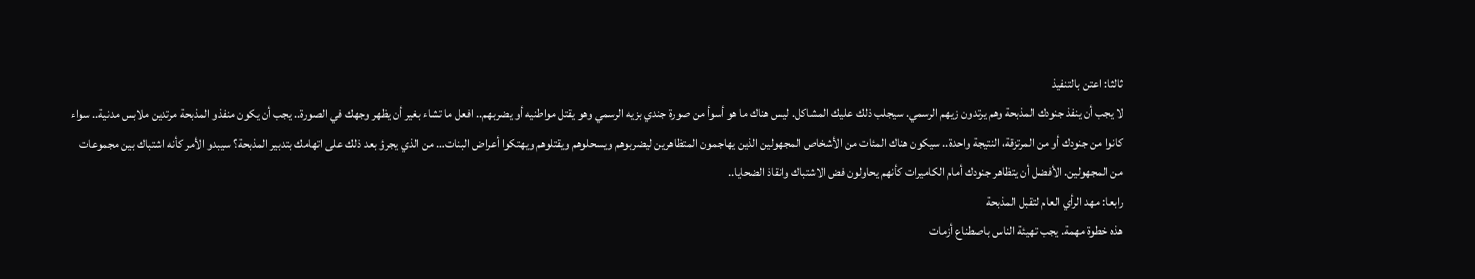ثالثا: اعتن بالتنفيذ
لا يجب أن ينفذ جنودك المذبحة وهم يرتدون زيهم الرسمي. سيجلب ذلك عليك المشاكل. ليس هناك ما هو أسوأ من صورة جندي بزيه الرسمي وهو يقتل مواطنيه أو يضربهم.. افعل ما تشاء بغير أن يظهر وجهك في الصورة.. يجب أن يكون منفذو المذبحة مرتدين ملابس مدنية.. سواء كانوا من جنودك أو من المرتزقة، النتيجة واحدة.. سيكون هناك المئات من الأشخاص المجهولين الذين يهاجمون المتظاهرين ليضربوهم ويسحلوهم ويقتلوهم ويهتكوا أعراض البنات… من الذي يجرؤ بعد ذلك على اتهامك بتدبير المذبحة؟ سيبدو الأمر كأنه اشتباك بين مجموعات من المجهولين. الأفضل أن يتظاهر جنودك أمام الكاميرات كأنهم يحاولون فض الاشتباك وانقاذ الضحايا..
رابعا: مهد الرأي العام لتقبل المذبحة
هذه خطوة مهمة. يجب تهيئة الناس باصطناع أزمات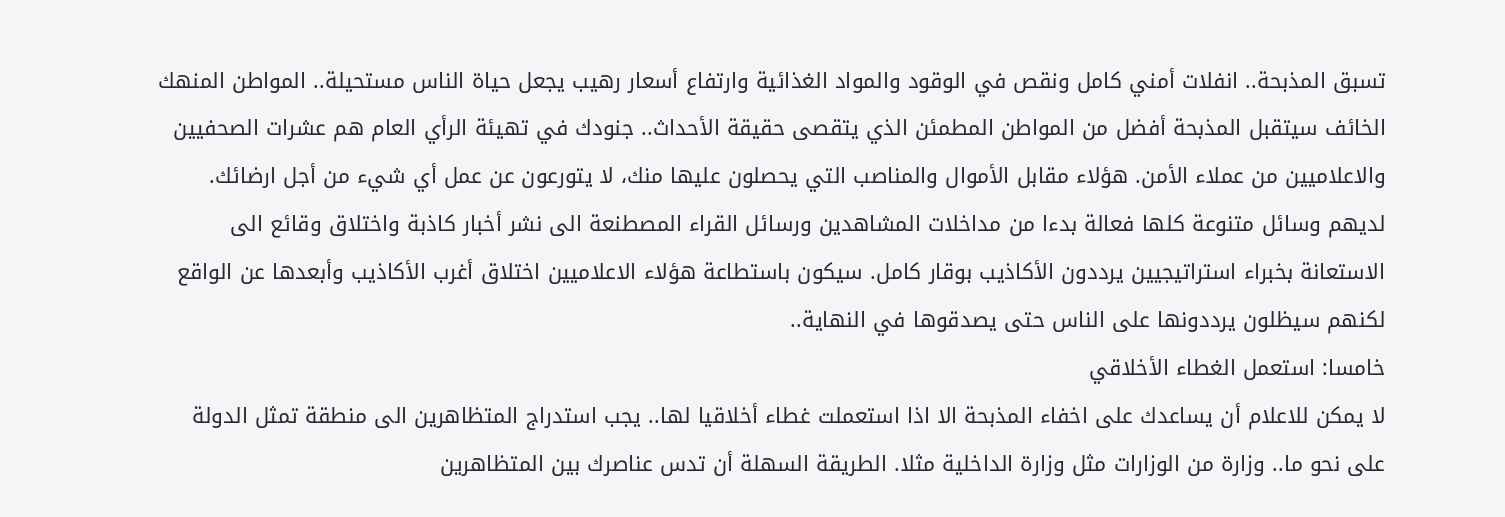تسبق المذبحة.. انفلات أمني كامل ونقص في الوقود والمواد الغذائية وارتفاع أسعار رهيب يجعل حياة الناس مستحيلة.. المواطن المنهك الخائف سيتقبل المذبحة أفضل من المواطن المطمئن الذي يتقصى حقيقة الأحداث.. جنودك في تهيئة الرأي العام هم عشرات الصحفيين والاعلاميين من عملاء الأمن. هؤلاء مقابل الأموال والمناصب التي يحصلون عليها منك، لا يتورعون عن عمل أي شيء من أجل ارضائك. لديهم وسائل متنوعة كلها فعالة بدءا من مداخلات المشاهدين ورسائل القراء المصطنعة الى نشر أخبار كاذبة واختلاق وقائع الى الاستعانة بخبراء استراتيجيين يرددون الأكاذيب بوقار كامل. سيكون باستطاعة هؤلاء الاعلاميين اختلاق أغرب الأكاذيب وأبعدها عن الواقع لكنهم سيظلون يرددونها على الناس حتى يصدقوها في النهاية..
خامسا: استعمل الغطاء الأخلاقي
لا يمكن للاعلام أن يساعدك على اخفاء المذبحة الا اذا استعملت غطاء أخلاقيا لها.. يجب استدراج المتظاهرين الى منطقة تمثل الدولة على نحو ما.. وزارة من الوزارات مثل وزارة الداخلية مثلا. الطريقة السهلة أن تدس عناصرك بين المتظاهرين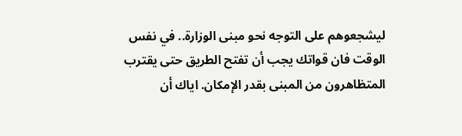ليشجعوهم على التوجه نحو مبنى الوزارة.. في نفس الوقت فان قواتك يجب أن تفتح الطريق حتى يقترب المتظاهرون من المبنى بقدر الإمكان. اياك أن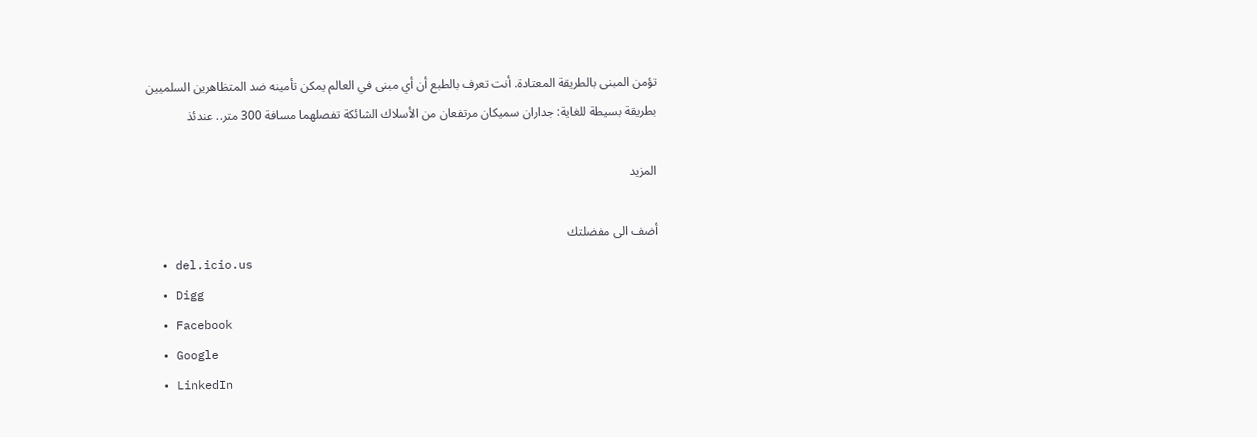تؤمن المبنى بالطريقة المعتادة. أنت تعرف بالطبع أن أي مبنى في العالم يمكن تأمينه ضد المتظاهرين السلميين بطريقة بسيطة للغاية: جداران سميكان مرتفعان من الأسلاك الشائكة تفصلهما مسافة 300 متر.. عندئذ

المزيد

أضف الى مفضلتك
  • del.icio.us
  • Digg
  • Facebook
  • Google
  • LinkedIn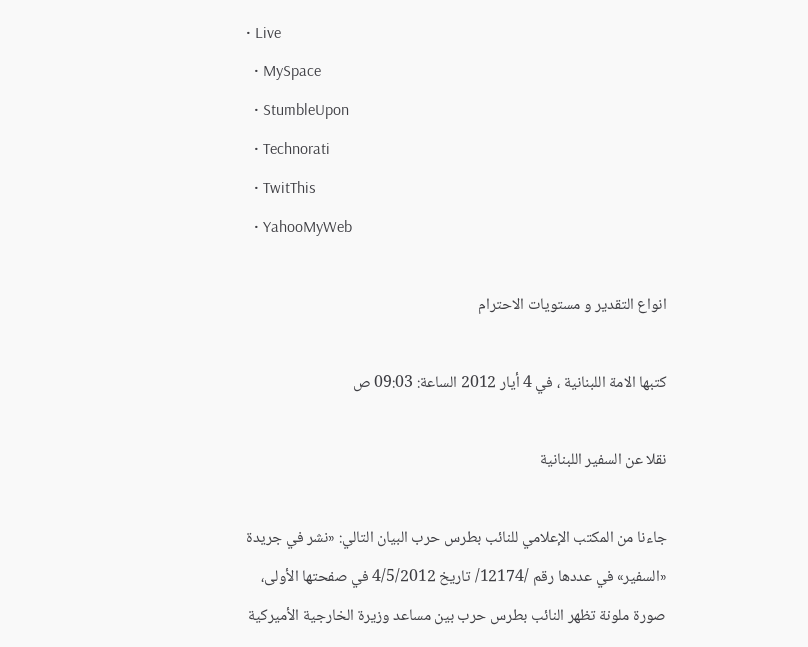• Live
  • MySpace
  • StumbleUpon
  • Technorati
  • TwitThis
  • YahooMyWeb

انواع التقدير و مستويات الاحترام

كتبها الامة اللبنانية ، في 4 أيار 2012 الساعة: 09:03 ص

نقلا عن السفير اللبنانية

جاءنا من المكتب الإعلامي للنائب بطرس حرب البيان التالي: «نشر في جريدة «السفير» في عددها رقم /12174/ تاريخ 4/5/2012 في صفحتها الأولى، صورة ملونة تظهر النائب بطرس حرب بين مساعد وزيرة الخارجية الأميركية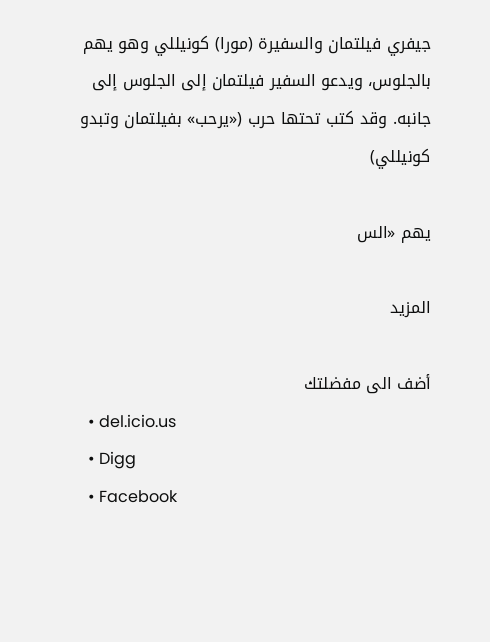جيفري فيلتمان والسفيرة (مورا) كونيللي وهو يهم بالجلوس، ويدعو السفير فيلتمان إلى الجلوس إلى جانبه. وقد كتب تحتها حرب («يرحب» بفيلتمان وتبدو كونيللي)

يهم «الس

المزيد

أضف الى مفضلتك
  • del.icio.us
  • Digg
  • Facebook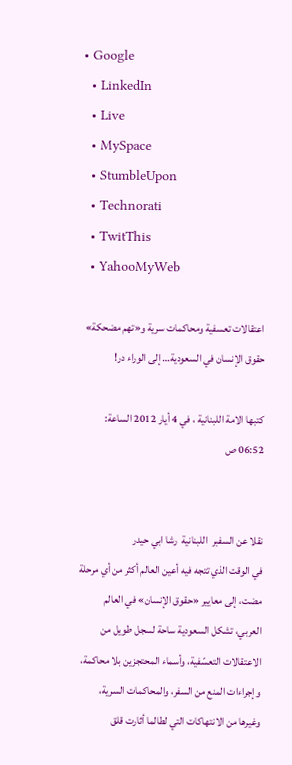• Google
  • LinkedIn
  • Live
  • MySpace
  • StumbleUpon
  • Technorati
  • TwitThis
  • YahooMyWeb

اعتقالات تعسفية ومحاكمات سرية و«تهم مضحكة» حقوق الإنسان في السعودية… إلى الوراء در!

كتبها الامة اللبنانية ، في 4 أيار 2012 الساعة: 06:52 ص


نقلا عن السفبر  اللبنانية  رشا ابي حيدر
في الوقت الذي تتجه فيه أعين العالم أكثر من أي مرحلة مضت، إلى معايير «حقوق الإنسان» في العالم العربي، تشكل السعودية ساحة لسجل طويل من الاعتقالات التعسّفية، وأسماء المحتجزين بلا محاكمة، وإجراءات المنع من السفر، والمحاكمات السرية، وغيرها من الانتهاكات التي لطالما أثارت قلق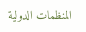المنظمات الدولية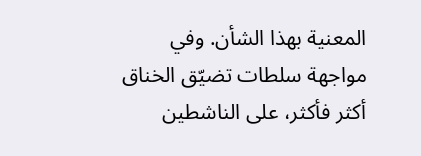المعنية بهذا الشأن. وفي مواجهة سلطات تضيّق الخناق أكثر فأكثر، على الناشطين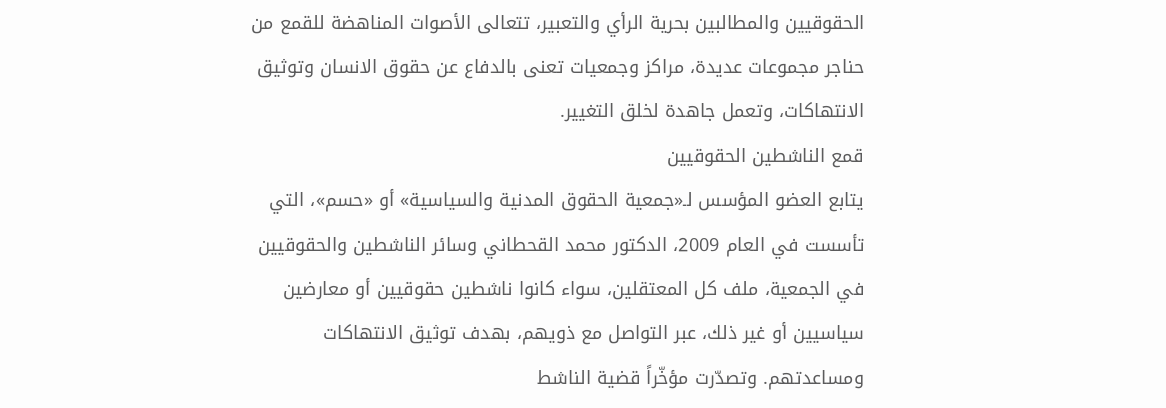الحقوقيين والمطالبين بحرية الرأي والتعبير، تتعالى الأصوات المناهضة للقمع من حناجر مجموعات عديدة، مراكز وجمعيات تعنى بالدفاع عن حقوق الانسان وتوثيق الانتهاكات، وتعمل جاهدة لخلق التغيير.
قمع الناشطين الحقوقيين
يتابع العضو المؤسس لـ«جمعية الحقوق المدنية والسياسية» أو «حسم»، التي تأسست في العام 2009، الدكتور محمد القحطاني وسائر الناشطين والحقوقيين في الجمعية، ملف كل المعتقلين، سواء كانوا ناشطين حقوقيين أو معارضين سياسيين أو غير ذلك، عبر التواصل مع ذويهم، بهدف توثيق الانتهاكات ومساعدتهم. وتصدّرت مؤخّراً قضية الناشط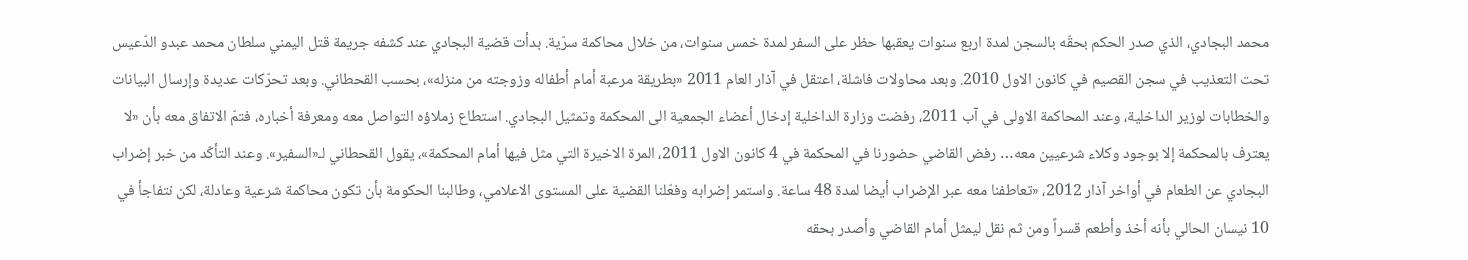محمد البجادي، الذي صدر الحكم بحقّه بالسجن لمدة اربع سنوات يعقبها حظر على السفر لمدة خمس سنوات، من خلال محاكمة سرّية. بدأت قضية البجادي عند كشفه جريمة قتل اليمني سلطان محمد عبدو الدّعيس تحت التعذيب في سجن القصيم في كانون الاول 2010. وبعد محاولات فاشلة، اعتقل في آذار العام 2011 «بطريقة مرعبة أمام أطفاله وزوجته من منزله»، بحسب القحطاني. وبعد تحرّكات عديدة وإرسال البيانات والخطابات لوزير الداخلية، وعند المحاكمة الاولى في آب 2011، رفضت وزارة الداخلية إدخال أعضاء الجمعية الى المحكمة وتمثيل البجادي. استطاع زملاؤه التواصل معه ومعرفة أخباره، فتمّ الاتفاق معه بأن «لا يعترف بالمحكمة إلا بوجود وكلاء شرعيين معه… رفض القاضي حضورنا في المحكمة في 4 كانون الاول 2011، المرة الاخيرة التي مثل فيها أمام المحكمة»، يقول القحطاني لـ«السفير». وعند التأكّد من خبر إضراب البجادي عن الطعام في أواخر آذار 2012، «تعاطفنا معه عبر الإضراب أيضا لمدة 48 ساعة. واستمر إضرابه وفعّلنا القضية على المستوى الاعلامي، وطالبنا الحكومة بأن تكون محاكمة شرعية وعادلة، لكن نتفاجأ في 10 نيسان الحالي بأنه أخذ وأطعم قسراً ومن ثم نقل ليمثل أمام القاضي وأصدر بحقه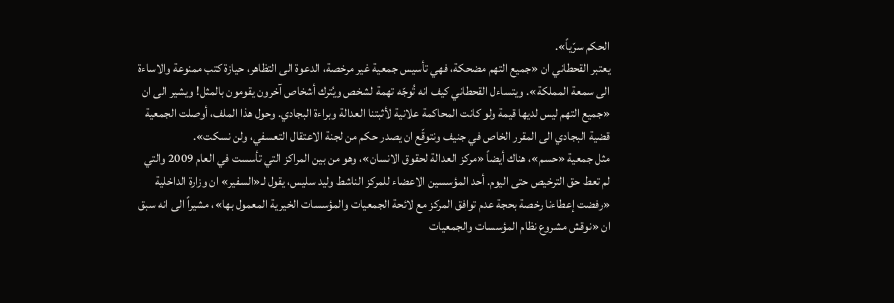الحكم سرّياً».
يعتبر القحطاني ان «جميع التهم مضحكة، فهي تأسيس جمعية غير مرخصة، الدعوة الى التظاهر، حيازة كتب ممنوعة والاساءة الى سمعة المملكة». ويتساءل القحطاني كيف انه تُوجّه تهمة لشخص ويُترك أشخاص آخرون يقومون بالمثل! ويشير الى ان «جميع التهم ليس لديها قيمة ولو كانت المحاكمة علانية لأثبتنا العدالة وبراءة البجادي. وحول هذا الملف، أوصلت الجمعية قضية البجادي الى المقرر الخاص في جنيف ونتوقّع ان يصدر حكم من لجنة الاعتقال التعسفي، ولن نسكت».
مثل جمعية «حسم»، هناك أيضاً «مركز العدالة لحقوق الانسان»، وهو من بين المراكز التي تأسست في العام 2009 والتي لم تعط حق الترخيص حتى اليوم. أحد المؤسسين الاعضاء للمركز الناشط وليد سليس، يقول لـ«السفير» ان وزارة الداخلية «رفضت إعطاءنا رخصة بحجة عدم توافق المركز مع لائحة الجمعيات والمؤسسات الخيرية المعمول بها»، مشيراً الى انه سبق ان «نوقش مشروع نظام المؤسسات والجمعيات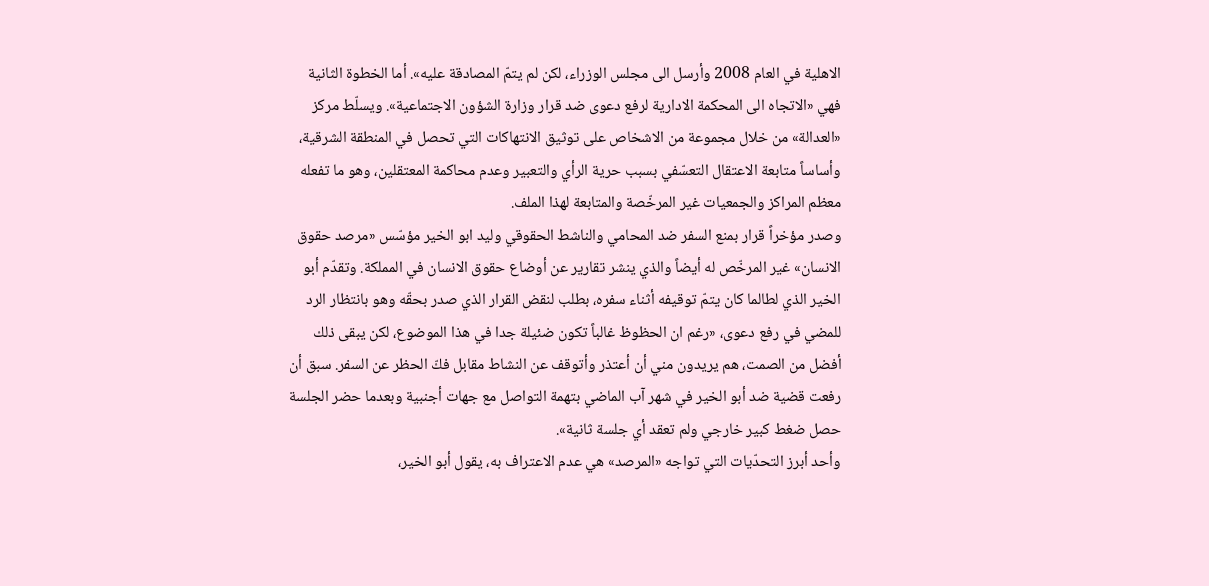الاهلية في العام 2008 وأرسل الى مجلس الوزراء، لكن لم يتمّ المصادقة عليه». أما الخطوة الثانية فهي «الاتجاه الى المحكمة الادارية لرفع دعوى ضد قرار وزارة الشؤون الاجتماعية». ويسلّط مركز «العدالة» من خلال مجموعة من الاشخاص على توثيق الانتهاكات التي تحصل في المنطقة الشرقية، وأساساً متابعة الاعتقال التعسّفي بسبب حرية الرأي والتعبير وعدم محاكمة المعتقلين، وهو ما تفعله معظم المراكز والجمعيات غير المرخّصة والمتابعة لهذا الملف.
وصدر مؤخراً قرار بمنع السفر ضد المحامي والناشط الحقوقي وليد ابو الخير مؤسّس «مرصد حقوق الانسان» غير المرخّص له أيضاً والذي ينشر تقارير عن أوضاع حقوق الانسان في المملكة. وتقدّم أبو الخير الذي لطالما كان يتمّ توقيفه أثناء سفره، بطلب لنقض القرار الذي صدر بحقّه وهو بانتظار الرد للمضي في رفع دعوى، «رغم ان الحظوظ غالباً تكون ضئيلة جدا في هذا الموضوع، لكن يبقى ذلك أفضل من الصمت، هم يريدون مني أن أعتذر وأتوقف عن النشاط مقابل فكّ الحظر عن السفر. سبق أن رفعت قضية ضد أبو الخير في شهر آب الماضي بتهمة التواصل مع جهات أجنبية وبعدما حضر الجلسة حصل ضغط كبير خارجي ولم تعقد أي جلسة ثانية».
وأحد أبرز التحدّيات التي تواجه «المرصد» هي عدم الاعتراف به، يقول أبو الخير،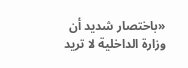«باختصار شديد أن وزارة الداخلية لا تريد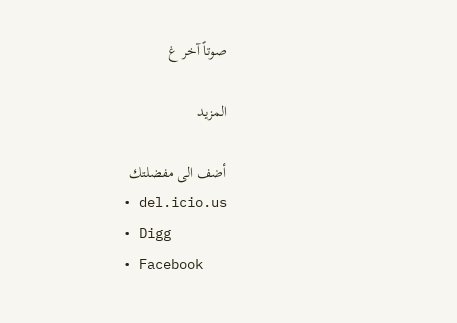صوتاً آخر غ

المزيد

أضف الى مفضلتك
  • del.icio.us
  • Digg
  • Facebook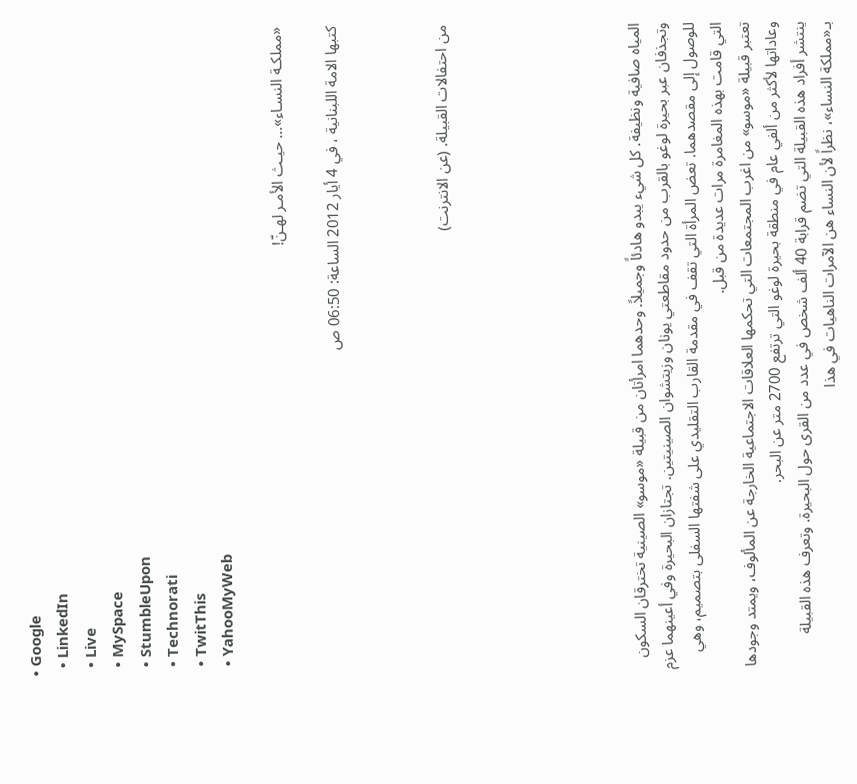• Google
  • LinkedIn
  • Live
  • MySpace
  • StumbleUpon
  • Technorati
  • TwitThis
  • YahooMyWeb

«مملكـة النسـاء»… حيـث الأمـر لهـنّ!

كتبها الامة اللبنانية ، في 4 أيار 2012 الساعة: 06:50 ص



من احتفالات القبيلة. (عن الانترنت)






المياه صافية ونظيفة. كل شيء يبدو هادئاً وجميلاً. وحدهما امرأتان من قبيلة «موسو» الصينية تخترقان السكون وتجذفان عبر بحيرة لوغو بالقرب من حدود مقاطعتي يونان وزيتشوان الصينيتين. تجتازان البحيرة وفي أعينهما عزم للوصول إلى مقصدهما. تعض المرأة التي تقف في مقدمة القارب التقليدي على شفتها السفلى بتصميم، وهي التي قامت بهذه المغامرة مرات عديدة من قبل.
تعتبر قبيلة «موسو» من اغرب المجتمعات التي تحكمها العلاقات الاجتماعية الخارجة عن المألوف، ويمتد وجودها وعاداتها لأكثر من ألفي عام في منطقة بحيرة لوغو التي ترتفع 2700 متر عن البحر.
ينتشر أفراد هذه القبيلة التي تضم قرابة 40 ألف شخص في عدد من القرى حول البحيرة. وتعرف هذه القبيلة بـ«مملكة النساء»، نظراً لأن النساء هن الآمرات الناهيات في هذا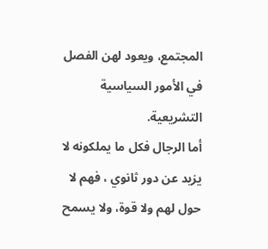المجتمع، ويعود لهن الفصل في الأمور السياسية التشريعية.
أما الرجال فكل ما يملكونه لا يزيد عن دور ثانوي ، فهم لا حول لهم ولا قوة، ولا يسمح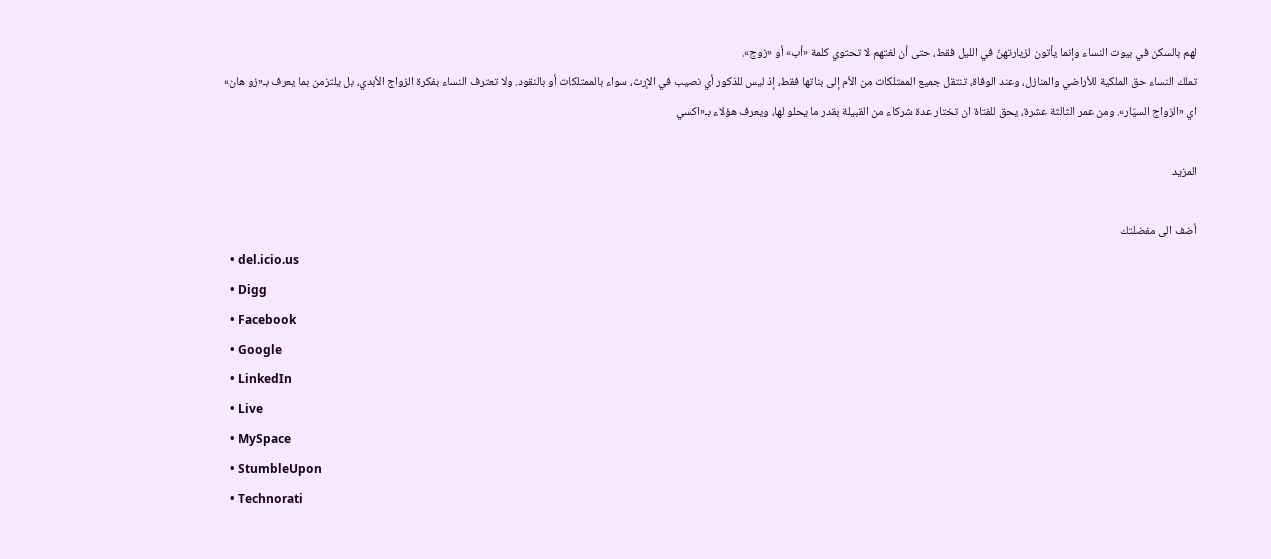لهم بالسكن في بيوت النساء وإنما يأتون لزيارتهنّ في الليل فقط، حتى أن لغتهم لا تحتوي كلمة «أب» أو «زوج».
تملك النساء حق الملكية للأراضي والمنازل، وعند الوفاة، تنتقل جميع الممتلكات من الأم إلى بناتها فقط، إذ ليس للذكور أي نصيب في الإرث، سواء بالممتلكات أو بالنقود. ولا تعترف النساء بفكرة الزواج الأبدي، بل يلتزمن بما يعرف بـ«زو هان» اي «الزواج السيّار». ومن عمر الثالثة عشرة، يحق للفتاة ان تختار عدة شركاء من القبيلة بقدر ما يحلو لها، ويعرف هؤلاء بـ«اكسي

المزيد

أضف الى مفضلتك
  • del.icio.us
  • Digg
  • Facebook
  • Google
  • LinkedIn
  • Live
  • MySpace
  • StumbleUpon
  • Technorati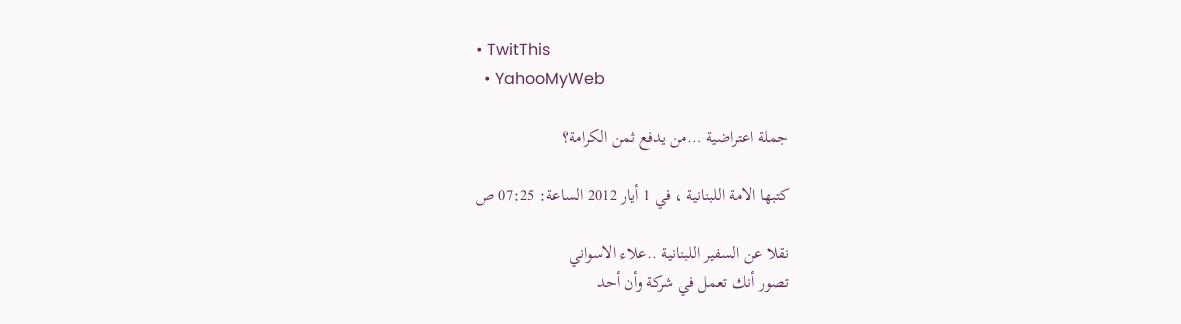• TwitThis
  • YahooMyWeb

جملة اعتراضية …من يدفع ثمن الكرامة؟

كتبها الامة اللبنانية ، في 1 أيار 2012 الساعة: 07:25 ص

نقلا عن السفير اللبنانية ..علاء الاسواني
تصور أنك تعمل في شركة وأن أحد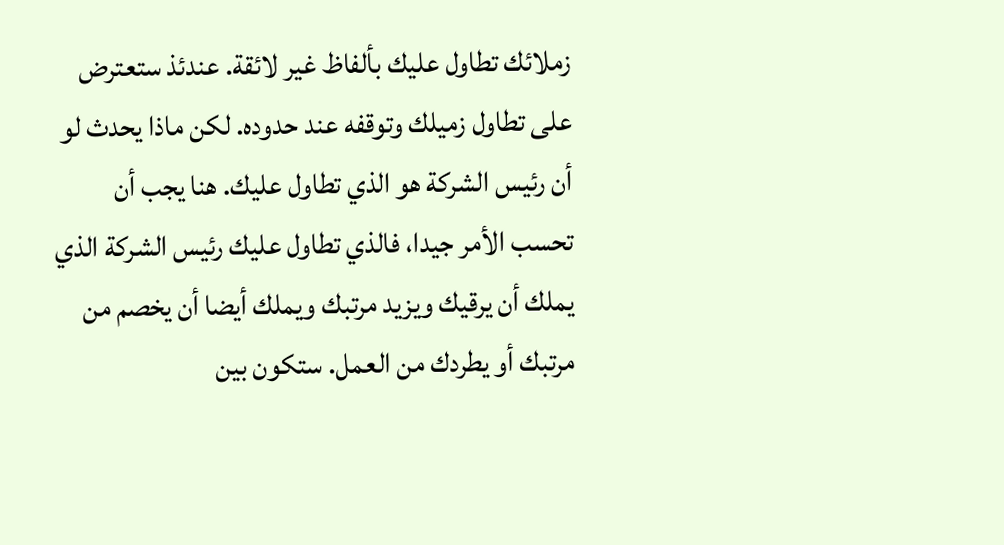زملائك تطاول عليك بألفاظ غير لائقة. عندئذ ستعترض على تطاول زميلك وتوقفه عند حدوده. لكن ماذا يحدث لو أن رئيس الشركة هو الذي تطاول عليك. هنا يجب أن تحسب الأمر جيدا، فالذي تطاول عليك رئيس الشركة الذي يملك أن يرقيك ويزيد مرتبك ويملك أيضا أن يخصم من مرتبك أو يطردك من العمل. ستكون بين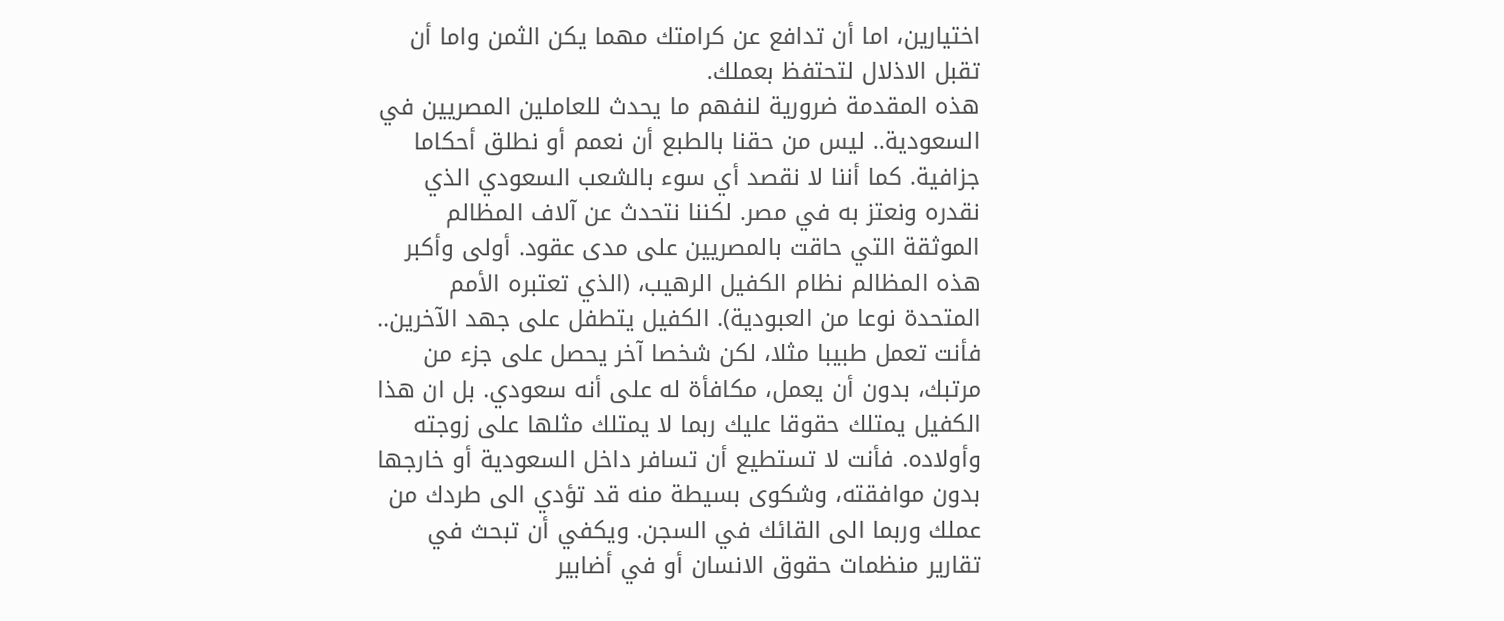اختيارين، اما أن تدافع عن كرامتك مهما يكن الثمن واما أن تقبل الاذلال لتحتفظ بعملك.
هذه المقدمة ضرورية لنفهم ما يحدث للعاملين المصريين في السعودية.. ليس من حقنا بالطبع أن نعمم أو نطلق أحكاما جزافية. كما أننا لا نقصد أي سوء بالشعب السعودي الذي نقدره ونعتز به في مصر. لكننا نتحدث عن آلاف المظالم الموثقة التي حاقت بالمصريين على مدى عقود. أولى وأكبر هذه المظالم نظام الكفيل الرهيب، (الذي تعتبره الأمم المتحدة نوعا من العبودية). الكفيل يتطفل على جهد الآخرين.. فأنت تعمل طبيبا مثلا، لكن شخصا آخر يحصل على جزء من مرتبك، بدون أن يعمل، مكافأة له على أنه سعودي. بل ان هذا الكفيل يمتلك حقوقا عليك ربما لا يمتلك مثلها على زوجته وأولاده. فأنت لا تستطيع أن تسافر داخل السعودية أو خارجها بدون موافقته، وشكوى بسيطة منه قد تؤدي الى طردك من عملك وربما الى القائك في السجن. ويكفي أن تبحث في تقارير منظمات حقوق الانسان أو في أضابير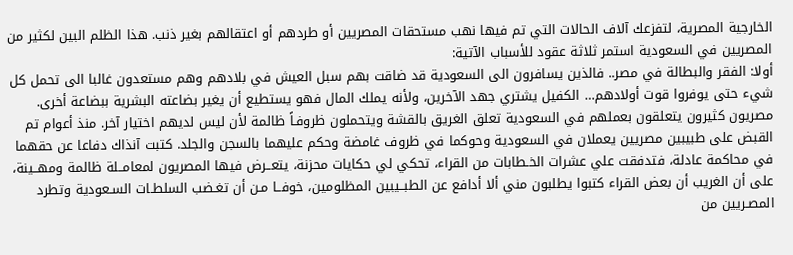الخارجية المصرية، لتفزعك آلاف الحالات التي تم فيها نهب مستحقات المصريين أو طردهم أو اعتقالهم بغير ذنب. هذا الظلم البين لكثير من المصريين في السعودية استمر ثلاثة عقود للأسباب الآتية:
أولا: الفقر والبطالة في مصر.. فالذين يسافرون الى السعودية قد ضاقت بهم سبل العيش في بلادهم وهم مستعدون غالبا الى تحمل كل شيء حتى يوفروا قوت أولادهم… الكفيل يشتري جهد الآخرين، ولأنه يملك المال فهو يستطيع أن يغير بضاعته البشرية ببضاعة أخرى. مصريون كثيرون يتعلقون بعملهم في السعودية تعلق الغريق بالقشة ويتحملون ظروفـاً ظالمة لأن ليس لديهم اختيار آخر. منذ أعوام تم القبض على طبيبين مصريين يعملان في السعودية وحوكما في ظروف غامضة وحكم عليهما بالسجن والجلد. كتبت آنذاك دفاعا عن حقهما في محاكمة عادلة، فتدفقت علي عشرات الخـطابات من القراء، تحكي لي حكايات محزنة، يتعــرض فيها المصريون لمعامــلة ظالمة ومهــينة، على أن الغريب أن بعض القراء كتبوا يطلبون مني ألا أدافع عن الطبــيبين المظلومين، خوفــا مـن أن تغـضب السلطـات السـعودية وتطرد المصـريين من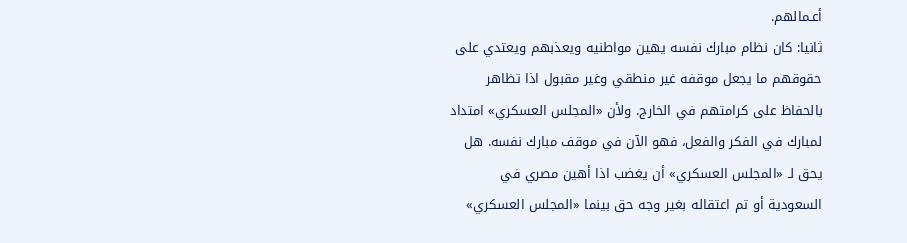أعـمالهم.
ثانيا: كان نظام مبارك نفسه يهين مواطنيه ويعذبهم ويعتدي على حقوقهم ما يجعل موقفه غير منطقي وغير مقبول اذا تظاهر بالحفاظ على كرامتهم في الخارج. ولأن «المجلس العسكري» امتداد لمبارك في الفكر والفعل، فهو الآن في موقف مبارك نفسه. هل يحق لـ «المجلس العسكري» أن يغضب اذا أهين مصري في السعودية أو تم اعتقاله بغير وجه حق بينما «المجلس العسكري»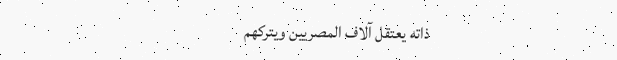ذاته يعتقل آلاف المصريين ويتركهم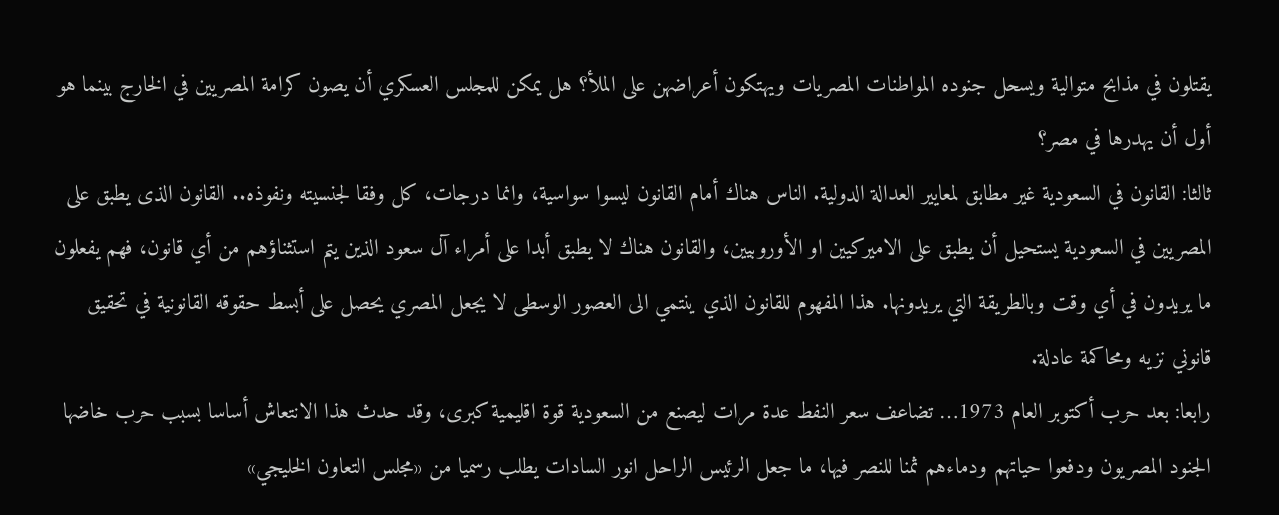يقتلون في مذابح متوالية ويسحل جنوده المواطنات المصريات ويهتكون أعراضهن على الملأ؟ هل يمكن للمجلس العسكري أن يصون كرامة المصريين في الخارج بينما هو أول أن يهدرها في مصر؟
ثالثا: القانون في السعودية غير مطابق لمعايير العدالة الدولية. الناس هناك أمام القانون ليسوا سواسية، وانما درجات، كل وفقا لجنسيته ونفوذه.. القانون الذى يطبق على المصريين في السعودية يستحيل أن يطبق على الاميركيين او الأوروبيين، والقانون هناك لا يطبق أبدا على أمراء آل سعود الذين يتم استثناؤهم من أي قانون، فهم يفعلون ما يريدون في أي وقت وبالطريقة التي يريدونها. هذا المفهوم للقانون الذي ينتمي الى العصور الوسطى لا يجعل المصري يحصل على أبسط حقوقه القانونية في تحقيق قانوني نزيه ومحاكمة عادلة.
رابعا: بعد حرب أكتوبر العام 1973… تضاعف سعر النفط عدة مرات ليصنع من السعودية قوة اقليمية كبرى، وقد حدث هذا الانتعاش أساسا بسبب حرب خاضها الجنود المصريون ودفعوا حياتهم ودماءهم ثمنا للنصر فيها، ما جعل الرئيس الراحل انور السادات يطلب رسميا من «مجلس التعاون الخليجي»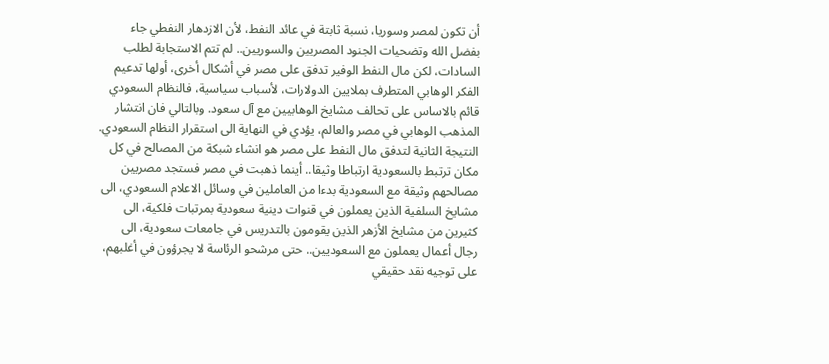أن تكون لمصر وسوريا، نسبة ثابتة في عائد النفط، لأن الازدهار النفطي جاء بفضل الله وتضحيات الجنود المصريين والسوريين.. لم تتم الاستجابة لطلب السادات، لكن مال النفط الوفير تدفق على مصر في أشكال أخرى، أولها تدعيم الفكر الوهابي المتطرف بملايين الدولارات، لأسباب سياسية، فالنظام السعودي قائم بالاساس على تحالف مشايخ الوهابيين مع آل سعود. وبالتالي فان انتشار المذهب الوهابي في مصر والعالم، يؤدي في النهاية الى استقرار النظام السعودي. النتيجة الثانية لتدفق مال النفط على مصر هو انشاء شبكة من المصالح في كل مكان ترتبط بالسعودية ارتباطا وثيقا.. أينما ذهبت في مصر فستجد مصريين مصالحهم وثيقة مع السعودية بدءا من العاملين في وسائل الاعلام السعودي، الى مشايخ السلفية الذين يعملون في قنوات دينية سعودية بمرتبات فلكية، الى كثيرين من مشايخ الأزهر الذين يقومون بالتدريس في جامعات سعودية، الى رجال أعمال يعملون مع السعوديين.. حتى مرشحو الرئاسة لا يجرؤون في أغلبهم، على توجيه نقد حقيقي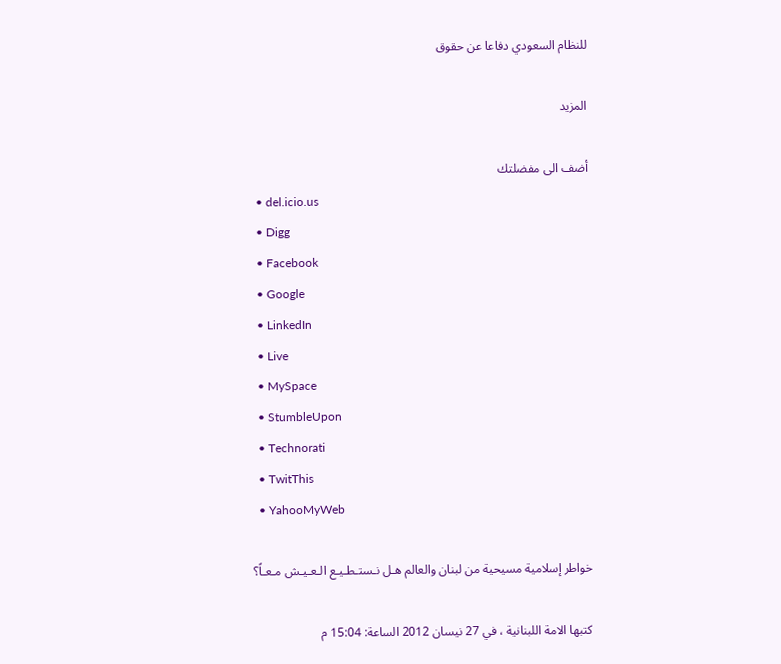للنظام السعودي دفاعا عن حقوق

المزيد

أضف الى مفضلتك
  • del.icio.us
  • Digg
  • Facebook
  • Google
  • LinkedIn
  • Live
  • MySpace
  • StumbleUpon
  • Technorati
  • TwitThis
  • YahooMyWeb

خواطر إسلامية مسيحية من لبنان والعالم هـل نـستـطـيـع الـعـيـش مـعـاً؟

كتبها الامة اللبنانية ، في 27 نيسان 2012 الساعة: 15:04 م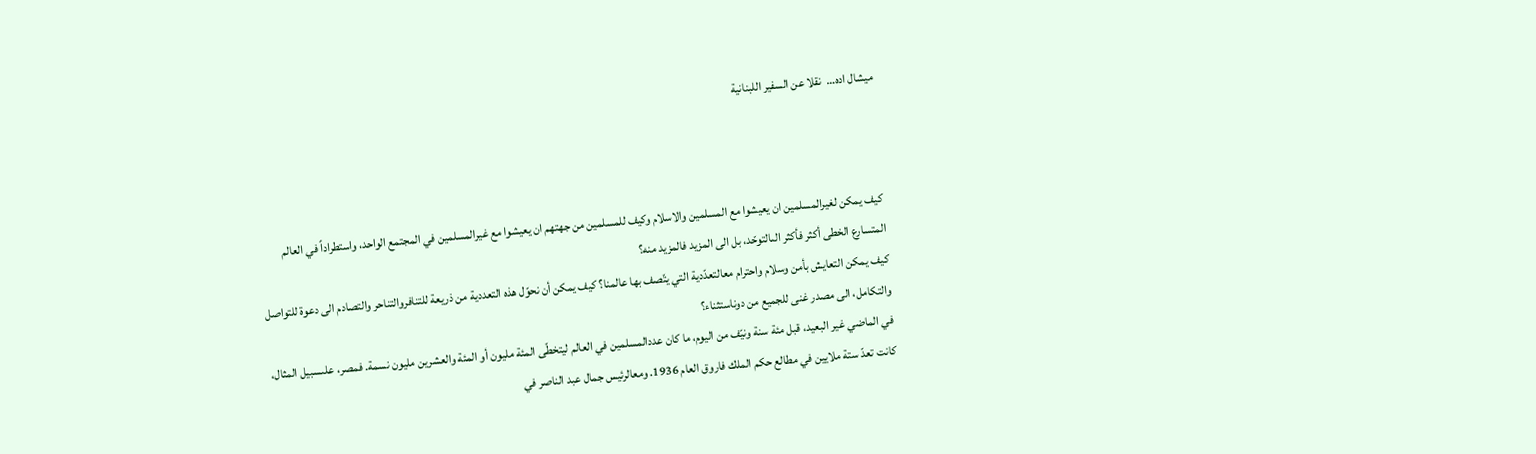ميشال اده…  نقلا عن السفير اللبنانية



كيف يمكن لغيرالمسلمين ان يعيشوا مع المسلمين والاسلام وكيف للمسلمين من جهتهم ان يعيشوا مع غيرالمسلمين في المجتمع الواحد، واستطراداً في العالم المتسارع الخطى أكثر فأكثر الىالتوحّد، بل الى المزيد فالمزيد منه؟
كيف يمكن التعايش بأمن وسلام واحترام معالتعدّدية التي يتّصف بها عالمنا؟ كيف يمكن أن نحوّل هذه التعددية من ذريعة للتنافروالتناحر والتصادم الى دعوة للتواصل والتكامل، الى مصدر غنى للجميع من دوناستثناء؟
في الماضي غير البعيد، قبل مئة سنة ونيّف من اليوم، ما كان عددالمسلمين في العالم ليتخطّى المئة مليون أو المئة والعشرين مليون نسمة. فمصر، علىسبيل المثال، كانت تعدّ ستة ملايين في مطالع حكم الملك فاروق العام 1936. ومعالرئيس جمال عبد الناصر في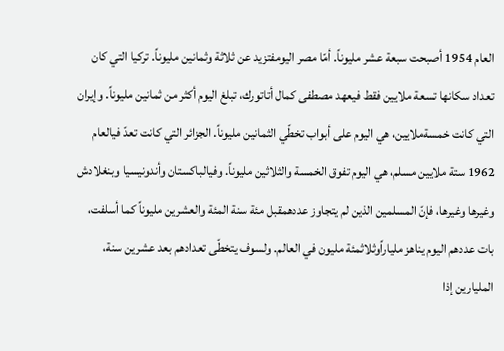العام 1954 أصبحت سبعة عشر مليوناً. أمّا مصر اليومفتزيد عن ثلاثة وثمانين مليوناً. تركيا التي كان تعداد سكانها تسعة ملايين فقط فيعهد مصطفى كمال أتاتورك، تبلغ اليوم أكثر من ثمانين مليوناً. وإيران التي كانت خمسةملايين، هي اليوم على أبواب تخطّي الثمانين مليوناً. الجزائر التي كانت تعدّ فيالعام 1962 ستة ملايين مسلم، هي اليوم تفوق الخمسة والثلاثين مليوناً. وفيالباكستان وأندونيسيا وبنغلادش وغيرها وغيرها، فإنّ المسلمين الذين لم يتجاوز عددهمقبل مئة سنة المئة والعشرين مليوناً كما أسلفت، بات عددهم اليوم يناهز ملياراًوثلاثمئة مليون في العالم. ولسوف يتخطّى تعدادهم بعد عشرين سنة، المليارين إذا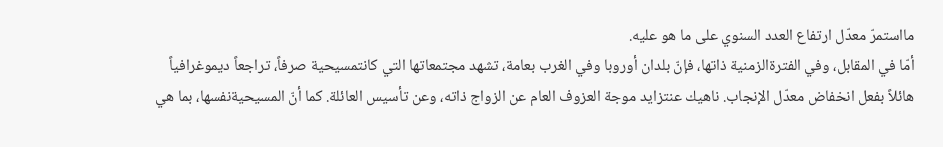مااستمرّ معدّل ارتفاع العدد السنوي على ما هو عليه.
أمّا في المقابل، وفي الفترةالزمنية ذاتها، فإنّ بلدان أوروبا وفي الغرب بعامة، تشهد مجتمعاتها التي كانتمسيحية صرفاً، تراجعاً ديموغرافياً هائلاً بفعل انخفاض معدّل الإنجاب. ناهيك عنتزايد موجة العزوف العام عن الزواج ذاته، وعن تأسيس العائلة. كما أنّ المسيحيةنفسها، بما هي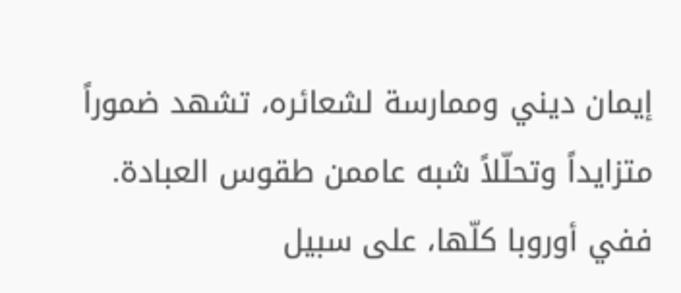إيمان ديني وممارسة لشعائره، تشهد ضموراً متزايداً وتحلّلاً شبه عاممن طقوس العبادة. ففي أوروبا كلّها، على سبيل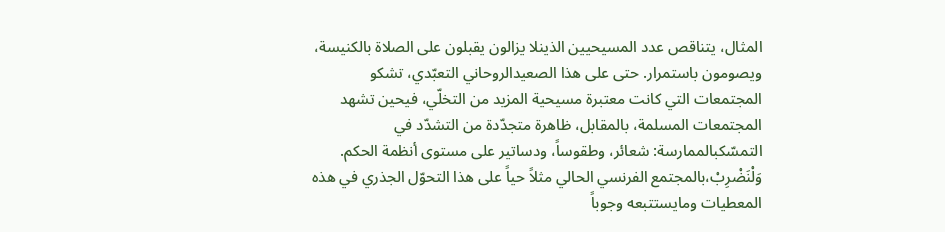المثال، يتناقص عدد المسيحيين الذينلا يزالون يقبلون على الصلاة بالكنيسة، ويصومون باستمرار. حتى على هذا الصعيدالروحاني التعبّدي، تشكو المجتمعات التي كانت معتبرة مسيحية المزيد من التخلّي، فيحين تشهد المجتمعات المسلمة، بالمقابل، ظاهرة متجدّدة من التشدّد في التمسّكبالممارسة: شعائر، وطقوساً، ودساتير على مستوى أنظمة الحكم.
وَلْنَضْرِبْ،بالمجتمع الفرنسي الحالي مثلاً حياً على هذا التحوّل الجذري في هذه المعطيات ومايستتبعه وجوباً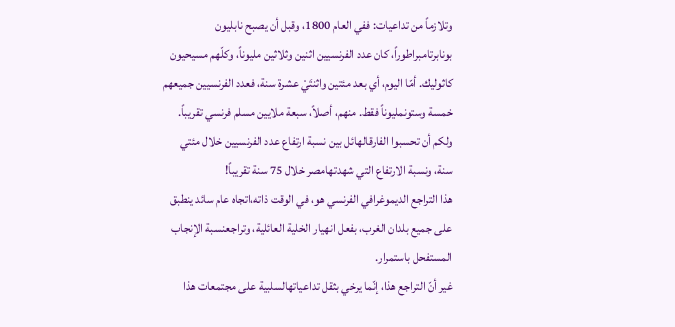وتلازماً من تداعيات: ففي العام 1800، وقبل أن يصبح نابليون بونابرتامبراطوراً، كان عدد الفرنسيين اثنين وثلاثين مليوناً، وكلّهم مسيحيون كاثوليك. أمّا اليوم، أي بعد مئتين واثنتَيْ عشرة سنة، فعدد الفرنسيين جميعهم خمسة وستونمليوناً فقط. منهم، أصلاً، سبعة ملايين مسلم فرنسي تقريباً. ولكم أن تحسبوا الفارقالهائل بين نسبة ارتفاع عدد الفرنسيين خلال مئتي سنة، ونسبة الارتفاع التي شهدتهامصر خلال 75 سنة تقريباً!
هذا التراجع الديموغرافي الفرنسي هو، في الوقت ذاته،اتجاه عام سائد ينطبق على جميع بلدان الغرب، بفعل انهيار الخلية العائلية، وتراجعنسبة الإنجاب المستفحل باستمرار.
غير أنّ التراجع هذا، إنّما يرخي بثقل تداعياتهالسلبية على مجتمعات هذا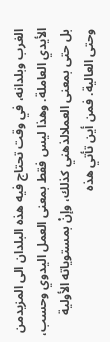الغرب وبلدانه، في وقت تحتاج فيه هذه البلدان الى المزيدمن الأيدي العاملة. وهذا ليس فقط بمعنى العمل اليدوي وحسب، بل حتى بمعنى العملالذهني كذلك، وإنْ بمستوياته الأولية وحتى العالية. فمن أين تأتي هذه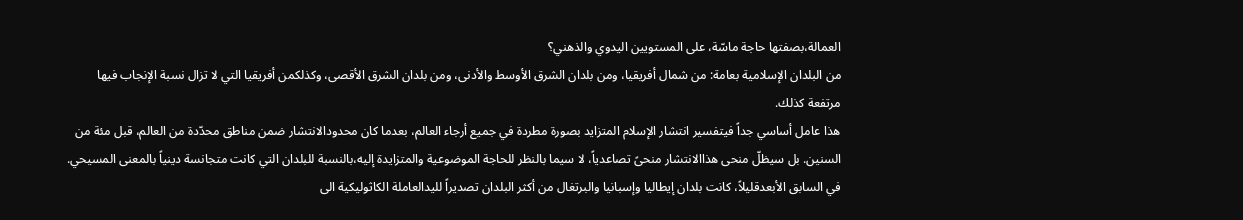العمالة،بصفتها حاجة ماسّة، على المستويين اليدوي والذهني؟
من البلدان الإسلامية بعامة: من شمال أفريقيا، ومن بلدان الشرق الأوسط والأدنى، ومن بلدان الشرق الأقصى، وكذلكمن أفريقيا التي لا تزال نسبة الإنجاب فيها مرتفعة كذلك.
هذا عامل أساسي جداً فيتفسير انتشار الإسلام المتزايد بصورة مطردة في جميع أرجاء العالم، بعدما كان محدودالانتشار ضمن مناطق محدّدة من العالم، قبل مئة من السنين. بل سيظلّ منحى هذاالانتشار منحىً تصاعدياً، لا سيما بالنظر للحاجة الموضوعية والمتزايدة إليه،بالنسبة للبلدان التي كانت متجانسة دينياً بالمعنى المسيحي.
في السابق الأبعدقليلاً، كانت بلدان إيطاليا وإسبانيا والبرتغال من أكثر البلدان تصديراً لليدالعاملة الكاثوليكية الى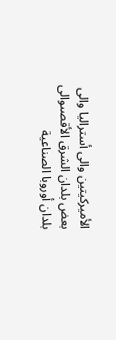الأميركيتين والى أستراليا والى بعض بلدان الشرق الأقصىوالى بلدان أوروبا الصناعية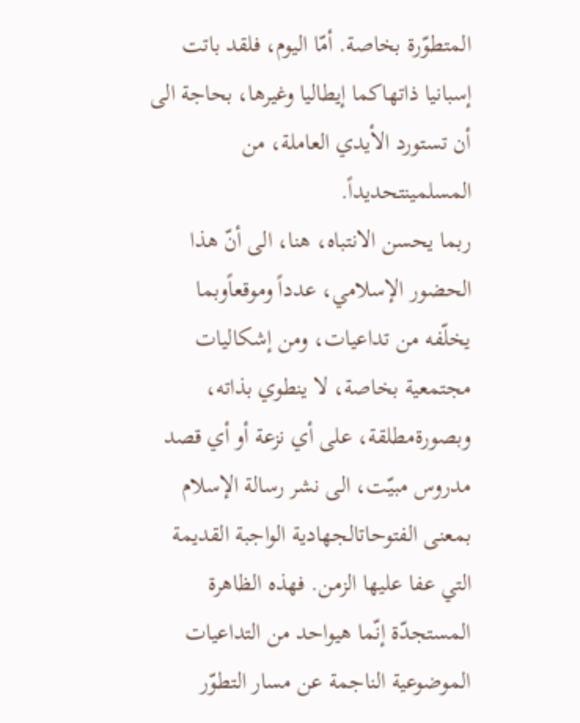المتطوّرة بخاصة. أمّا اليوم، فلقد باتت إسبانيا ذاتهاكما إيطاليا وغيرها، بحاجة الى أن تستورد الأيدي العاملة، من المسلمينتحديداً.
ربما يحسن الانتباه، هنا، الى أنّ هذا الحضور الإسلامي، عدداً وموقعاًوبما يخلّفه من تداعيات، ومن إشكاليات مجتمعية بخاصة، لا ينطوي بذاته، وبصورةمطلقة، على أي نزعة أو أي قصد مدروس مبيّت، الى نشر رسالة الإسلام بمعنى الفتوحاتالجهادية الواجبة القديمة التي عفا عليها الزمن. فهذه الظاهرة المستجدّة إنّما هيواحد من التداعيات الموضوعية الناجمة عن مسار التطوّر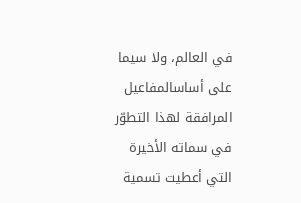في العالم، ولا سيما على أساسالمفاعيل المرافقة لهذا التطوّر في سماته الأخيرة التي أعطيت تسمية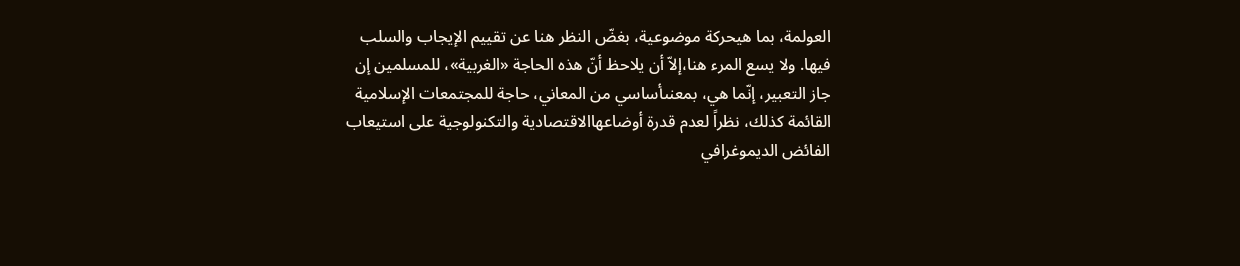العولمة، بما هيحركة موضوعية، بغضّ النظر هنا عن تقييم الإيجاب والسلب فيها. ولا يسع المرء هنا،إلاّ أن يلاحظ أنّ هذه الحاجة «الغربية»، للمسلمين إن جاز التعبير، إنّما هي، بمعنىأساسي من المعاني، حاجة للمجتمعات الإسلامية القائمة كذلك، نظراً لعدم قدرة أوضاعهاالاقتصادية والتكنولوجية على استيعاب الفائض الديموغرافي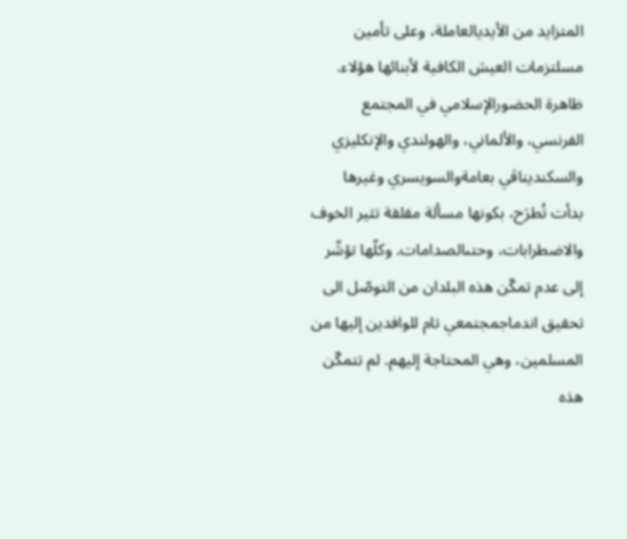المتزايد من الأيديالعاملة، وعلى تأمين مسلتزمات العيش الكافية لأبنائها هؤلاء.
ظاهرة الحضورالإسلامي في المجتمع الفرنسي، والألماني، والهولندي والإنكليزي والسكنديناڤي بعامةوالسويسري وغيرها بدأت تُطرَح، بكونها مسألة مقلقة تثير الخوف والاضطرابات، وحتىالصدامات. وكلّها تؤشّر إلى عدم تمكّن هذه البلدان من التوصّل الى تحقيق اندماجمجتمعي تام للوافدين إليها من المسلمين، وهي المحتاجة إليهم. لم تتمكّن هذه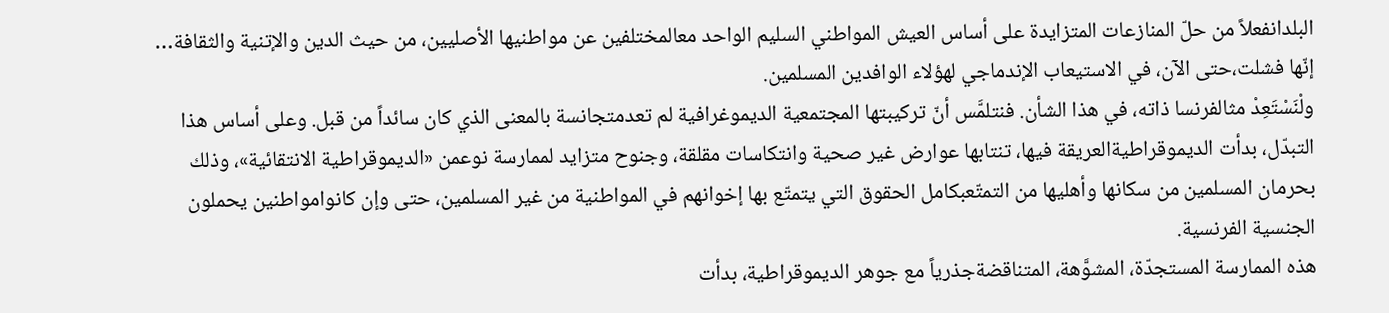البلدانفعلاً من حلّ المنازعات المتزايدة على أساس العيش المواطني السليم الواحد معالمختلفين عن مواطنيها الأصليين، من حيث الدين والإتنية والثقافة… إنّها فشلت،حتى الآن، في الاستيعاب الإندماجي لهؤلاء الوافدين المسلمين.
ولْنَسْتَعِدْ مثالفرنسا ذاته، في هذا الشأن. فنتلمَّس أنّ تركيبتها المجتمعية الديموغرافية لم تعدمتجانسة بالمعنى الذي كان سائداً من قبل. وعلى أساس هذا التبدّل، بدأت الديموقراطيةالعريقة فيها، تنتابها عوارض غير صحية وانتكاسات مقلقة، وجنوح متزايد لممارسة نوعمن «الديموقراطية الانتقائية»، وذلك بحرمان المسلمين من سكانها وأهليها من التمتّعبكامل الحقوق التي يتمتّع بها إخوانهم في المواطنية من غير المسلمين، حتى وإن كانوامواطنين يحملون الجنسية الفرنسية.
هذه الممارسة المستجدّة، المشوَّهة، المتناقضةجذرياً مع جوهر الديموقراطية، بدأت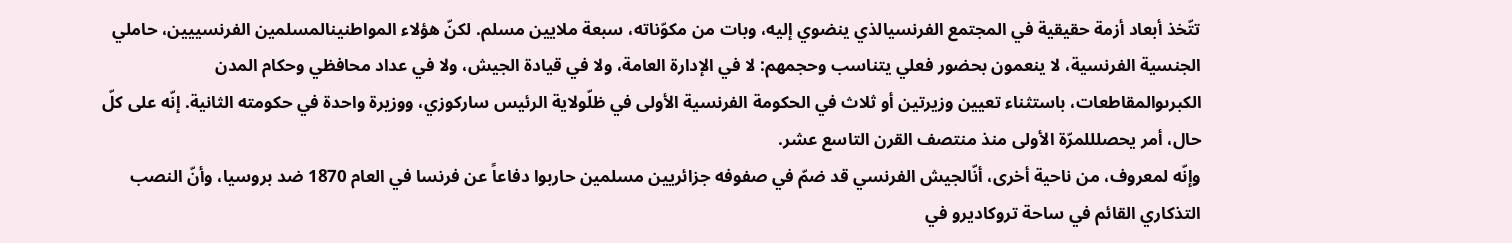تتّخذ أبعاد أزمة حقيقية في المجتمع الفرنسيالذي ينضوي إليه، وبات من مكوّناته، سبعة ملايين مسلم. لكنّ هؤلاء المواطنينالمسلمين الفرنسييين، حاملي الجنسية الفرنسية، لا ينعمون بحضور فعلي يتناسب وحجمهم: لا في الإدارة العامة، ولا في قيادة الجيش، ولا في عداد محافظي وحكام المدن الكبرىوالمقاطعات، باستثناء تعيين وزيرتين أو ثلاث في الحكومة الفرنسية الأولى في ظلّولاية الرئيس ساركوزي، ووزيرة واحدة في حكومته الثانية. إنّه على كلّ حال، أمر يحصلللمرّة الأولى منذ منتصف القرن التاسع عشر.
وإنّه لمعروف، من ناحية أخرى، أنّالجيش الفرنسي قد ضمّ في صفوفه جزائريين مسلمين حاربوا دفاعاً عن فرنسا في العام 1870 ضد بروسيا، وأنّ النصب التذكاري القائم في ساحة تروكاديرو في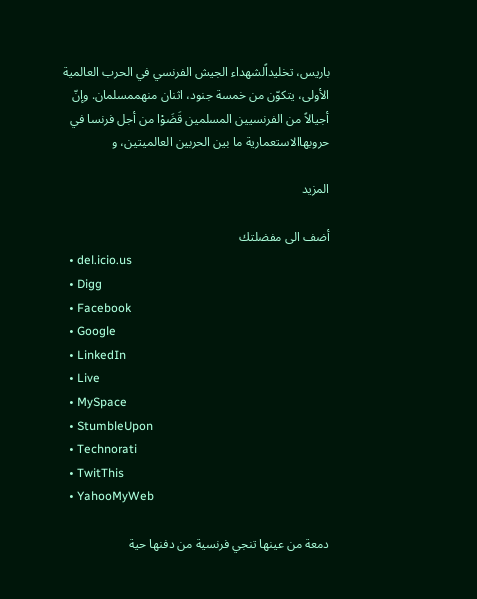باريس، تخليداًلشهداء الجيش الفرنسي في الحرب العالمية الأولى، يتكوّن من خمسة جنود، اثنان منهممسلمان. وإنّ أجيالاً من الفرنسيين المسلمين قَضَوْا من أجل فرنسا في حروبهاالاستعمارية ما بين الحربين العالميتين، و

المزيد

أضف الى مفضلتك
  • del.icio.us
  • Digg
  • Facebook
  • Google
  • LinkedIn
  • Live
  • MySpace
  • StumbleUpon
  • Technorati
  • TwitThis
  • YahooMyWeb

دمعة من عينها تنجي فرنسية من دفنها حية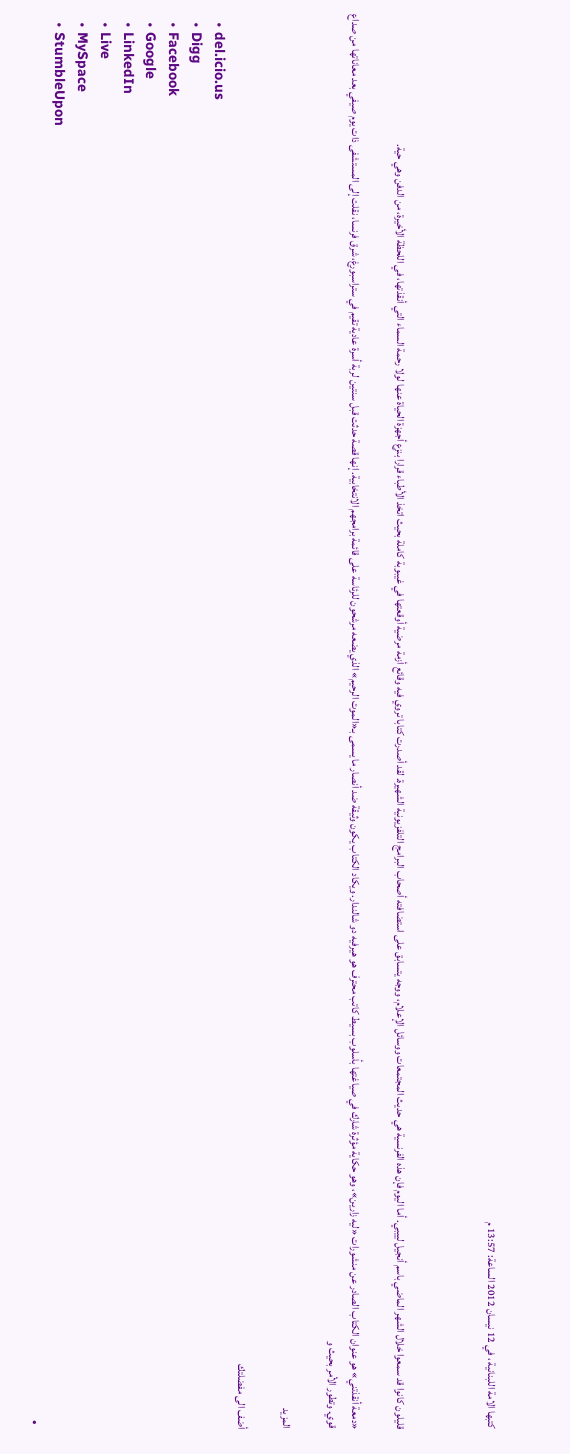كتبها الامة اللبنانية ، في 12 نيسان 2012 الساعة: 13:57 م



قليلون كانوا قد سمعوا خلال الشهر الماضي باسم أنجيل لييبي. أما اليوم فإن هذه الفرنسية هي حديث المجتمعات ووسائل الإعلام، ووجه يتسابق على استضافته أصحاب البرامج التلفزيونية الشهيرة. لقد أصدرت كتابا تروي فيه وقائع أزمة مرضية أوقعتها في غيبوبة كاملة بحيث اتخذ الأطباء قرارا بنزع أجهزة الحياة عنها لولا رحمة السماء التي أنقذتها، في اللحظة الأخيرة، من الدفن وهي حية.

«دمعة أنقذتني» هو عنوان الكتاب الصادر عن منشورات «ليه زارين»، وهو حكاية مؤثرة شارك في صياغتها بأسلوب بسيط كاتب محترف هو هيرفيه دو شالندار. ويكاد الكتاب يكون وثيقة ضد أنصار ما يسمى بـ«الموت الرحيم» الذي يضعه مرشحون للرئاسة على قائمة برامجهم الانتخابية. إنها قصة حدثت قبل سنتين لربة أسرة عادية تقيم في ستراسبورغ، شرق فرنسا، نقلت إلى المستشفى ذات يوم صيفي بعد معاناتها من صداع قوي. وتطور الأمر بحيث و

المزيد

أضف الى مفضلتك
  • del.icio.us
  • Digg
  • Facebook
  • Google
  • LinkedIn
  • Live
  • MySpace
  • StumbleUpon
  •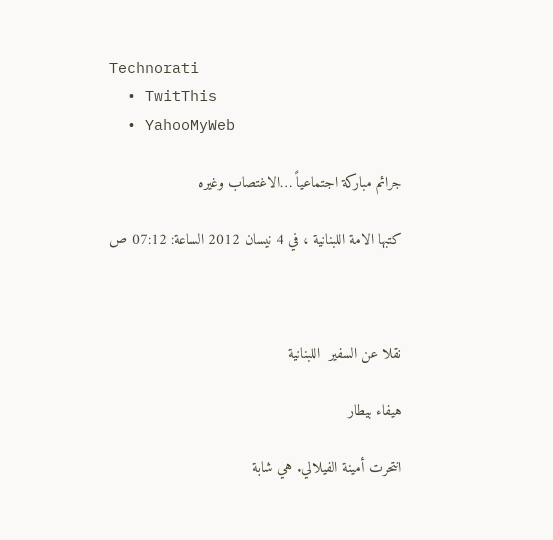Technorati
  • TwitThis
  • YahooMyWeb

جرائم مباركة اجتماعياً …الاغتصاب وغيره

كتبها الامة اللبنانية ، في 4 نيسان 2012 الساعة: 07:12 ص



نقلا عن السفير  اللبنانية

هيفاء بيطار

انتحرت أمينة الفيلالي. هي شابة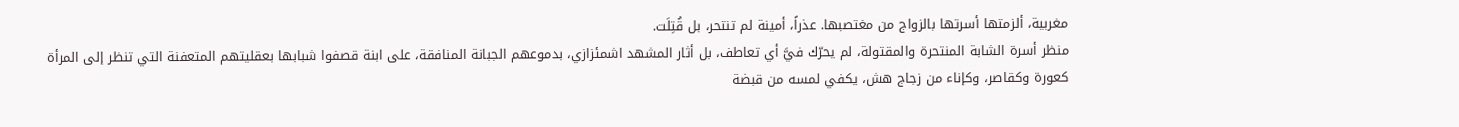مغربية، ألزمتها أسرتها بالزواج من مغتصبها. عذراً، أمينة لم تنتحر، بل قُتِلَت.
منظر أسرة الشابة المنتحرة والمقتولة، لم يحرّك فيَّ أي تعاطف، بل أثار المشهد اشمئزازي، بدموعهم الجبانة المنافقة، على ابنة قصفوا شبابها بعقليتهم المتعفنة التي تنظر إلى المرأة كعورة وكقاصر، وكإناء من زجاج هش، يكفي لمسه من قبضة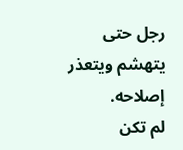رجل حتى يتهشم ويتعذر إصلاحه.
لم تكن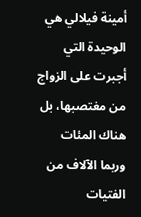أمينة فيلالي هي الوحيدة التي أجبرت على الزواج من مغتصبها، بل هناك المئات وربما الآلاف من الفتيات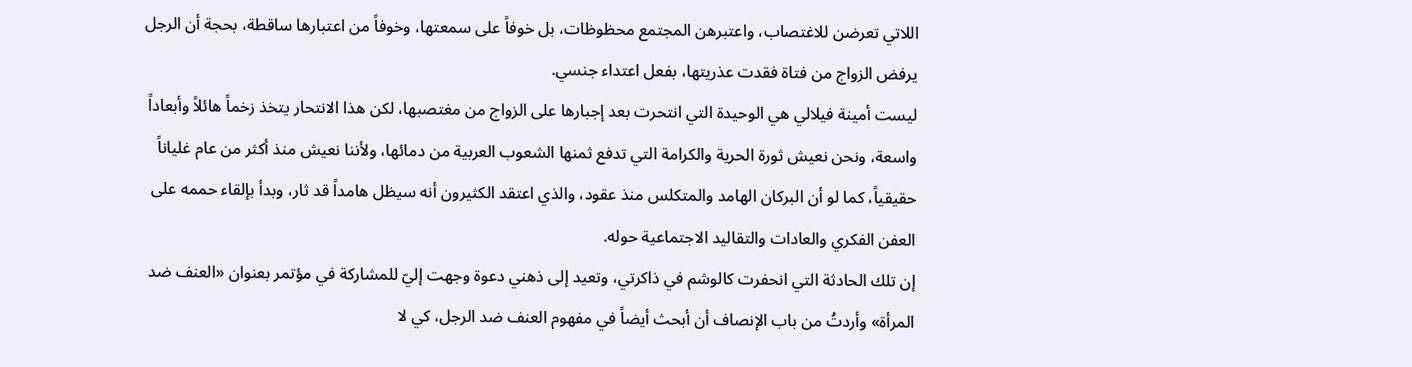اللاتي تعرضن للاغتصاب، واعتبرهن المجتمع محظوظات، بل خوفاً على سمعتها، وخوفاً من اعتبارها ساقطة، بحجة أن الرجل يرفض الزواج من فتاة فقدت عذريتها، بفعل اعتداء جنسي.
ليست أمينة فيلالي هي الوحيدة التي انتحرت بعد إجبارها على الزواج من مغتصبها، لكن هذا الانتحار يتخذ زخماً هائلاً وأبعاداً واسعة، ونحن نعيش ثورة الحرية والكرامة التي تدفع ثمنها الشعوب العربية من دمائها، ولأننا نعيش منذ أكثر من عام غلياناً حقيقياً، كما لو أن البركان الهامد والمتكلس منذ عقود، والذي اعتقد الكثيرون أنه سيظل هامداً قد ثار، وبدأ بإلقاء حممه على العفن الفكري والعادات والتقاليد الاجتماعية حوله.
إن تلك الحادثة التي انحفرت كالوشم في ذاكرتي، وتعيد إلى ذهني دعوة وجهت إليّ للمشاركة في مؤتمر بعنوان «العنف ضد المرأة» وأردتُ من باب الإنصاف أن أبحث أيضاً في مفهوم العنف ضد الرجل، كي لا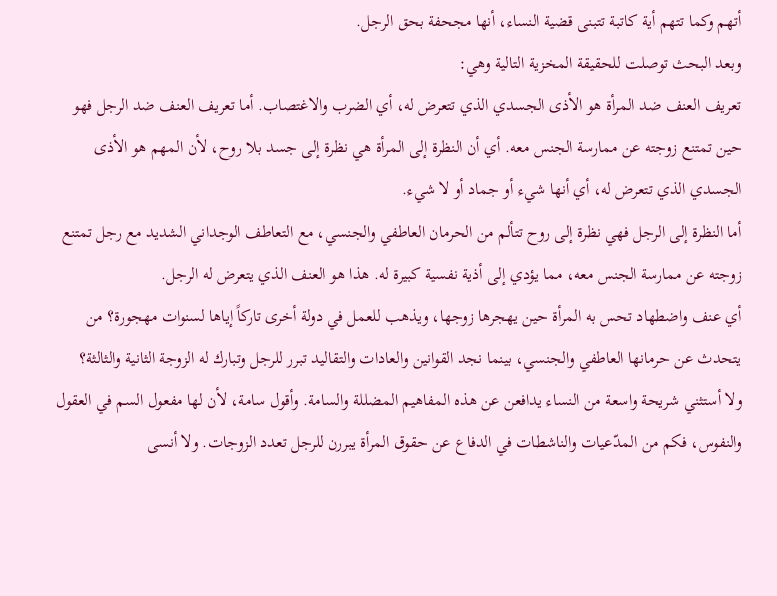أتهم وكما تتهم أية كاتبة تتبنى قضية النساء، أنها مجحفة بحق الرجل.
وبعد البحث توصلت للحقيقة المخزية التالية وهي:
تعريف العنف ضد المرأة هو الأذى الجسدي الذي تتعرض له، أي الضرب والاغتصاب. أما تعريف العنف ضد الرجل فهو حين تمتنع زوجته عن ممارسة الجنس معه. أي أن النظرة إلى المرأة هي نظرة إلى جسد بلا روح، لأن المهم هو الأذى الجسدي الذي تتعرض له، أي أنها شيء أو جماد أو لا شيء.
أما النظرة إلى الرجل فهي نظرة إلى روح تتألم من الحرمان العاطفي والجنسي، مع التعاطف الوجداني الشديد مع رجل تمتنع زوجته عن ممارسة الجنس معه، مما يؤدي إلى أذية نفسية كبيرة له. هذا هو العنف الذي يتعرض له الرجل.
أي عنف واضطهاد تحس به المرأة حين يهجرها زوجها، ويذهب للعمل في دولة أخرى تاركاً إياها لسنوات مهجورة؟ من يتحدث عن حرمانها العاطفي والجنسي، بينما نجد القوانين والعادات والتقاليد تبرر للرجل وتبارك له الزوجة الثانية والثالثة؟
ولا أستثني شريحة واسعة من النساء يدافعن عن هذه المفاهيم المضللة والسامة. وأقول سامة، لأن لها مفعول السم في العقول والنفوس، فكم من المدّعيات والناشطات في الدفاع عن حقوق المرأة يبررن للرجل تعدد الزوجات. ولا أنسى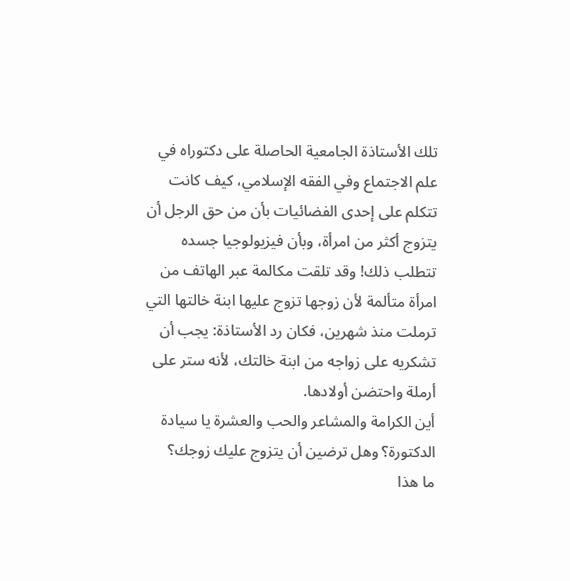تلك الأستاذة الجامعية الحاصلة على دكتوراه في علم الاجتماع وفي الفقه الإسلامي، كيف كانت تتكلم على إحدى الفضائيات بأن من حق الرجل أن يتزوج أكثر من امرأة، وبأن فيزيولوجيا جسده تتطلب ذلك! وقد تلقت مكالمة عبر الهاتف من امرأة متألمة لأن زوجها تزوج عليها ابنة خالتها التي ترملت منذ شهرين، فكان رد الأستاذة: يجب أن تشكريه على زواجه من ابنة خالتك، لأنه ستر على أرملة واحتضن أولادها.
أين الكرامة والمشاعر والحب والعشرة يا سيادة الدكتورة؟ وهل ترضين أن يتزوج عليك زوجك؟
ما هذا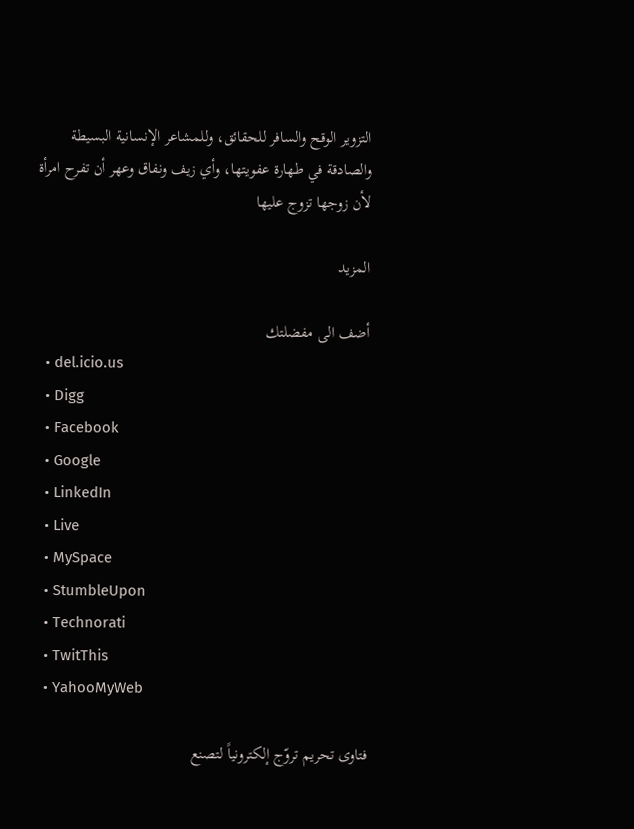التزوير الوقح والسافر للحقائق، وللمشاعر الإنسانية البسيطة والصادقة في طهارة عفويتها، وأي زيف ونفاق وعهر أن تفرح امرأة لأن زوجها تزوج عليها

المزيد

أضف الى مفضلتك
  • del.icio.us
  • Digg
  • Facebook
  • Google
  • LinkedIn
  • Live
  • MySpace
  • StumbleUpon
  • Technorati
  • TwitThis
  • YahooMyWeb

فتاوى تحريم تروّج إلكترونياً لتصنع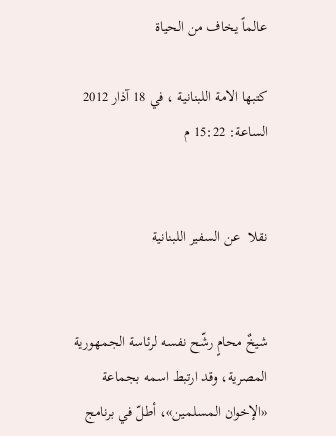عالماً يخاف من الحياة

كتبها الامة اللبنانية ، في 18 آذار 2012 الساعة: 15:22 م


نقلا  عن السفير اللبنانية


شيخٌ محامٍ رشّح نفسه لرئاسة الجمهورية المصرية، وقد ارتبط اسمه بجماعة «الإخوان المسلمين»، أطلّ في برنامج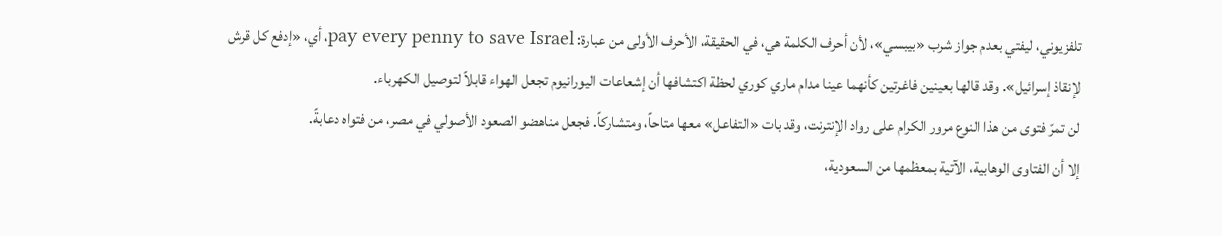تلفزيوني، ليفتي بعدم جواز شرب «بيبسي»، لأن أحرف الكلمة هي، في الحقيقة، الأحرف الأولى من عبارة: pay every penny to save Israel، أي، «إدفع كل قرش لإنقاذ إسرائيل». وقد قالها بعينين فاغرتين كأنهما عينا مدام ماري كوري لحظة اكتشافها أن إشعاعات اليورانيوم تجعل الهواء قابلاً لتوصيل الكهرباء.
لن تمرّ فتوى من هذا النوع مرور الكرام على رواد الإنترنت، وقد بات «التفاعل» معها متاحاً، ومتشاركاً. فجعل مناهضو الصعود الأصولي في مصر، من فتواه دعابةً.
إلا أن الفتاوى الوهابية، الآتية بمعظمها من السعودية،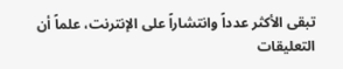تبقى الأكثر عدداً وانتشاراً على الإنترنت، علماً أن التعليقات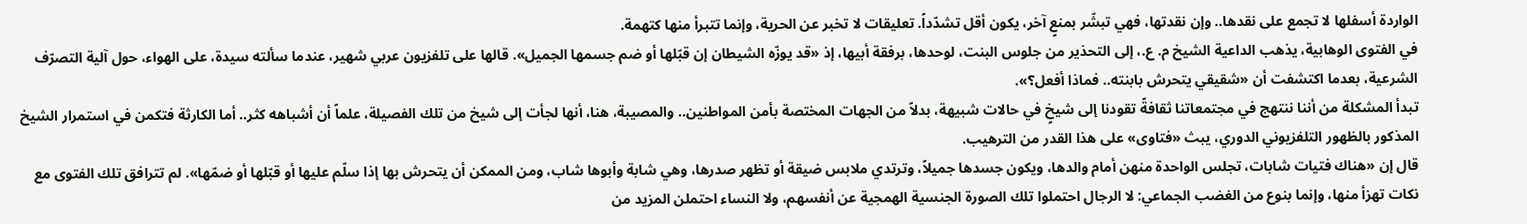الواردة أسفلها لا تجمع على نقدها.. وإن نقدتها، فهي تبشّر بمنعٍ آخر، يكون أقل تشدّداً. تعليقات لا تخبر عن الحرية، وإنما تتبرأ منها كتهمة.
في الفتوى الوهابية، يذهب الداعية الشيخ م. ع.، إلى التحذير من جلوس البنت، لوحدها، برفقة أبيها، إذ «قد يوزّه الشيطان إن قبّلها أو ضم جسمها الجميل». قالها على تلفزيون عربي شهير، عندما سألته سيدة، على الهواء، حول آلية التصرّف الشرعية، بعدما اكتشفت أن «شقيقي يتحرش بابنته.. فماذا أفعل؟».
تبدأ المشكلة من أننا ننتهج في مجتمعاتنا ثقافةً تقودنا إلى شيخٍ في حالات شبيهة، بدلاً من الجهات المختصة بأمن المواطنين.. والمصيبة، هنا، أنها لجأت إلى شيخ من تلك الفصيلة، علماً أن أشباهه كثر.. أما الكارثة فتكمن في استمرار الشيخ المذكور بالظهور التلفزيوني الدوري، يبث «فتاوى» على هذا القدر من الترهيب.
قال إن «هناك فتيات شابات، تجلس الواحدة منهن أمام والدها، ويكون جسدها جميلاً، وترتدي ملابس ضيقة أو تظهر صدرها، وهي شابة وأبوها شاب، ومن الممكن أن يتحرش بها إذا سلّم عليها أو قبّلها أو ضمّها». لم تترافق تلك الفتوى مع نكات تهزأ منها، وإنما بنوع من الغضب الجماعي: لا الرجال احتملوا تلك الصورة الجنسية الهمجية عن أنفسهم، ولا النساء احتملن المزيد من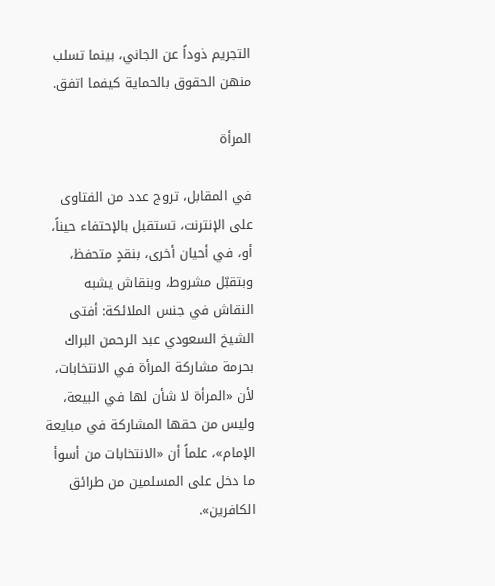التجريم ذوداً عن الجاني، بينما تسلب منهن الحقوق بالحماية كيفما اتفق.

المرأة

في المقابل، تروج عدد من الفتاوى على الإنترنت، تستقبل بالإحتفاء حيناً، أو، في أحيان أخرى، بنقدٍ متحفظ، وبتقبّل مشروط، وبنقاش يشبه النقاش في جنس الملائكة: أفتى الشيخ السعودي عبد الرحمن البراك بحرمة مشاركة المرأة في الانتخابات، لأن «المرأة لا شأن لها في البيعة، وليس من حقها المشاركة في مبايعة الإمام»، علماً أن «الانتخابات من أسوأ ما دخل على المسلمين من طرائق الكافرين».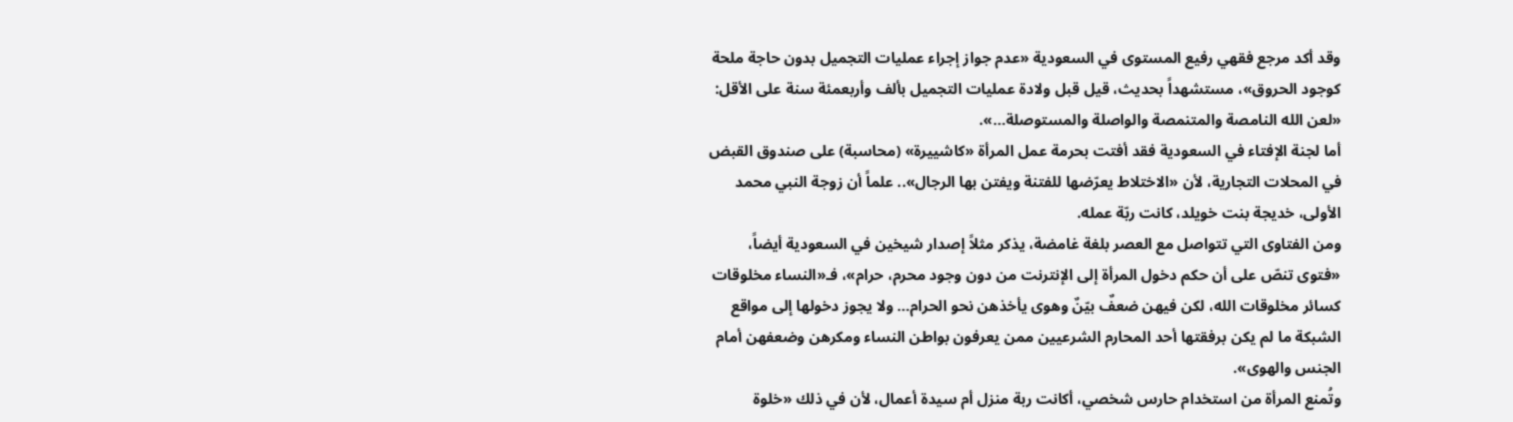وقد أكد مرجع فقهي رفيع المستوى في السعودية «عدم جواز إجراء عمليات التجميل بدون حاجة ملحة كوجود الحروق»، مستشهداً بحديث، قيل قبل ولادة عمليات التجميل بألف وأربعمئة سنة على الأقل: «لعن الله النامصة والمتنمصة والواصلة والمستوصلة…».
أما لجنة الإفتاء في السعودية فقد أفتت بحرمة عمل المرأة «كاشييرة» (محاسبة) على صندوق القبض في المحلات التجارية، لأن «الاختلاط يعرّضها للفتنة ويفتن بها الرجال».. علماً أن زوجة النبي محمد الأولى، خديجة بنت خويلد، كانت ربّة عمله.
ومن الفتاوى التي تتواصل مع العصر بلغة غامضة، يذكر مثلاً إصدار شيخين في السعودية أيضاً، «فتوى تنصّ على أن حكم دخول المرأة إلى الإنترنت من دون وجود محرم، حرام»، فـ«النساء مخلوقات كسائر مخلوقات الله، لكن فيهن ضعفٌ بيّنٌ وهوى يأخذهن نحو الحرام… ولا يجوز دخولها إلى مواقع الشبكة ما لم يكن برفقتها أحد المحارم الشرعيين ممن يعرفون بواطن النساء ومكرهن وضعفهن أمام الجنس والهوى».
وتُمنع المرأة من استخدام حارس شخصي، أكانت ربة منزل أم سيدة أعمال، لأن في ذلك «خلوة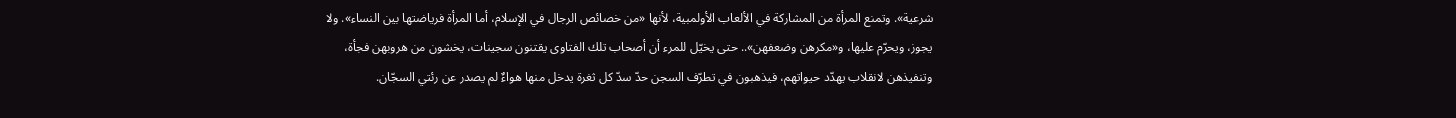شرعية». وتمنع المرأة من المشاركة في الألعاب الأولمبية، لأنها «من خصائص الرجال في الإسلام، أما المرأة فرياضتها بين النساء». ولا يجوز، ويحرّم عليها، و«مكرهن وضعفهن».. حتى يخيّل للمرء أن أصحاب تلك الفتاوى يقتنون سجينات، يخشون من هروبهن فجأة، وتنفيذهن لانقلاب يهدّد حيواتهم، فيذهبون في تطرّف السجن حدّ سدّ كل ثغرة يدخل منها هواءٌ لم يصدر عن رئتي السجّان.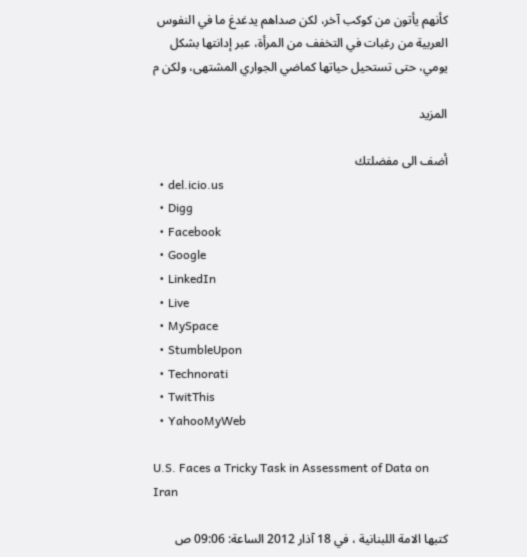كأنهم يأتون من كوكب آخر، لكن صداهم يدغدغ ما في النفوس العربية من رغبات في التخفف من المرأة، عبر إدانتها بشكل يومي، حتى تستحيل حياتها كماضي الجواري المشتهى، ولكن م

المزيد

أضف الى مفضلتك
  • del.icio.us
  • Digg
  • Facebook
  • Google
  • LinkedIn
  • Live
  • MySpace
  • StumbleUpon
  • Technorati
  • TwitThis
  • YahooMyWeb

U.S. Faces a Tricky Task in Assessment of Data on Iran

كتبها الامة اللبنانية ، في 18 آذار 2012 الساعة: 09:06 ص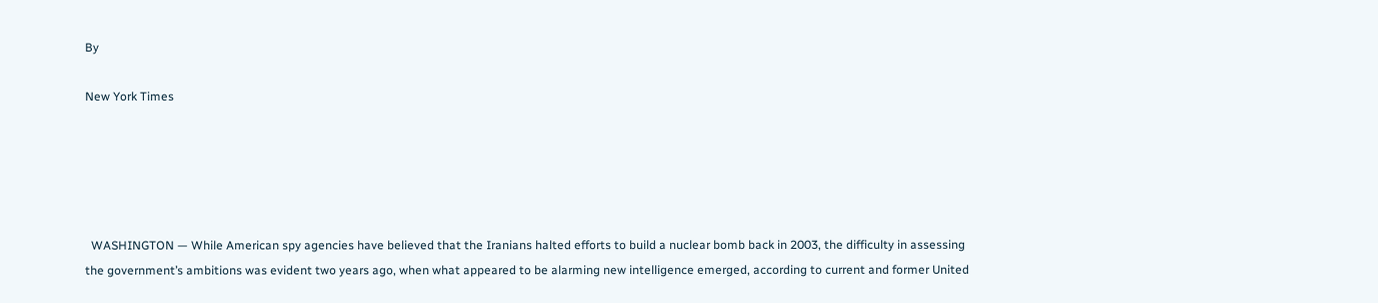By

New York Times





  WASHINGTON — While American spy agencies have believed that the Iranians halted efforts to build a nuclear bomb back in 2003, the difficulty in assessing the government’s ambitions was evident two years ago, when what appeared to be alarming new intelligence emerged, according to current and former United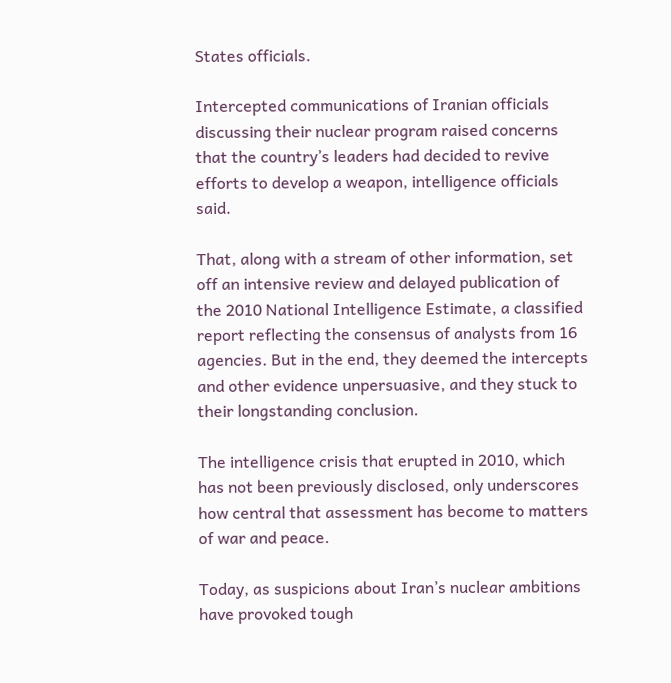States officials.

Intercepted communications of Iranian officials discussing their nuclear program raised concerns that the country’s leaders had decided to revive efforts to develop a weapon, intelligence officials said.

That, along with a stream of other information, set off an intensive review and delayed publication of the 2010 National Intelligence Estimate, a classified report reflecting the consensus of analysts from 16 agencies. But in the end, they deemed the intercepts and other evidence unpersuasive, and they stuck to their longstanding conclusion.

The intelligence crisis that erupted in 2010, which has not been previously disclosed, only underscores how central that assessment has become to matters of war and peace.

Today, as suspicions about Iran’s nuclear ambitions have provoked tough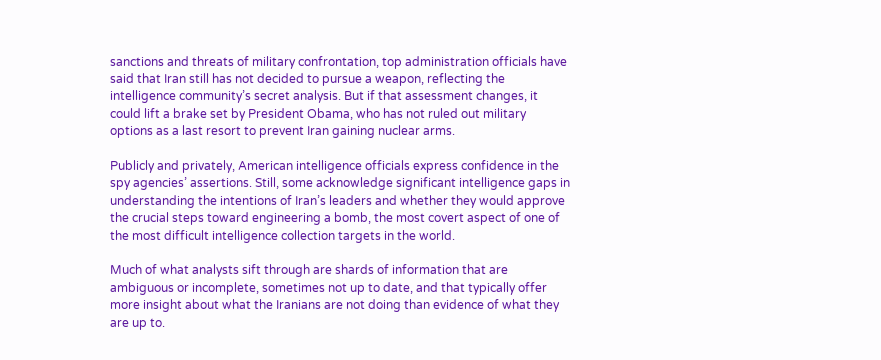sanctions and threats of military confrontation, top administration officials have said that Iran still has not decided to pursue a weapon, reflecting the intelligence community’s secret analysis. But if that assessment changes, it could lift a brake set by President Obama, who has not ruled out military options as a last resort to prevent Iran gaining nuclear arms.

Publicly and privately, American intelligence officials express confidence in the spy agencies’ assertions. Still, some acknowledge significant intelligence gaps in understanding the intentions of Iran’s leaders and whether they would approve the crucial steps toward engineering a bomb, the most covert aspect of one of the most difficult intelligence collection targets in the world.

Much of what analysts sift through are shards of information that are ambiguous or incomplete, sometimes not up to date, and that typically offer more insight about what the Iranians are not doing than evidence of what they are up to.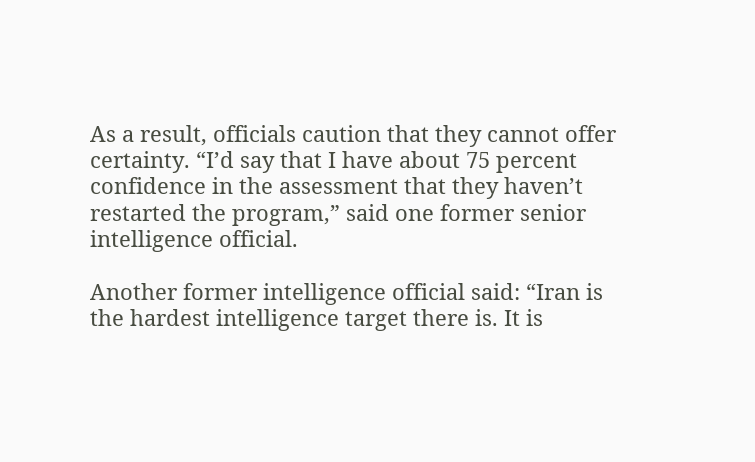As a result, officials caution that they cannot offer certainty. “I’d say that I have about 75 percent confidence in the assessment that they haven’t restarted the program,” said one former senior intelligence official.

Another former intelligence official said: “Iran is the hardest intelligence target there is. It is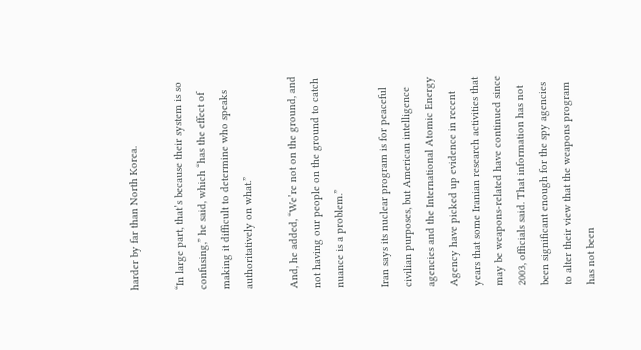harder by far than North Korea.

“In large part, that’s because their system is so confusing,” he said, which “has the effect of making it difficult to determine who speaks authoritatively on what.”

And, he added, “We’re not on the ground, and not having our people on the ground to catch nuance is a problem.”

Iran says its nuclear program is for peaceful civilian purposes, but American intelligence agencies and the International Atomic Energy Agency have picked up evidence in recent years that some Iranian research activities that may be weapons-related have continued since 2003, officials said. That information has not been significant enough for the spy agencies to alter their view that the weapons program has not been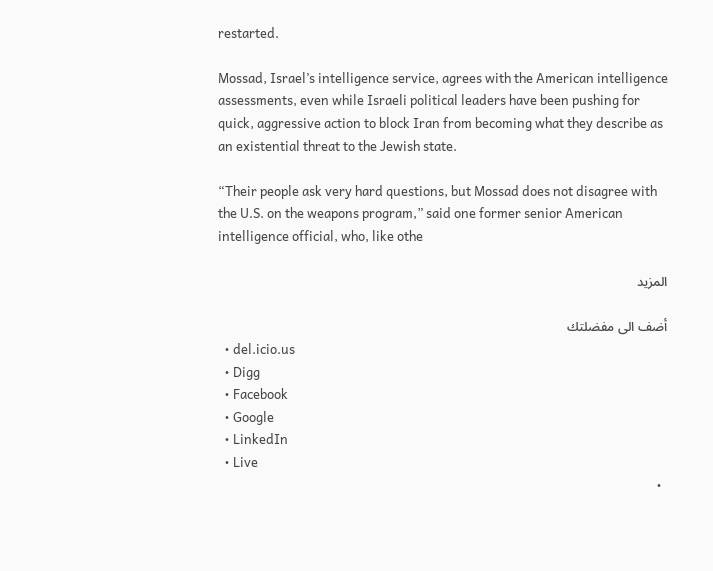restarted.

Mossad, Israel’s intelligence service, agrees with the American intelligence assessments, even while Israeli political leaders have been pushing for quick, aggressive action to block Iran from becoming what they describe as an existential threat to the Jewish state.

“Their people ask very hard questions, but Mossad does not disagree with the U.S. on the weapons program,” said one former senior American intelligence official, who, like othe

المزيد

أضف الى مفضلتك
  • del.icio.us
  • Digg
  • Facebook
  • Google
  • LinkedIn
  • Live
  •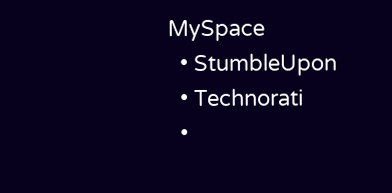MySpace
  • StumbleUpon
  • Technorati
  •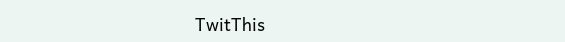TwitThis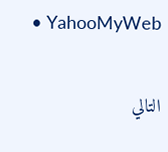• YahooMyWeb

التالي